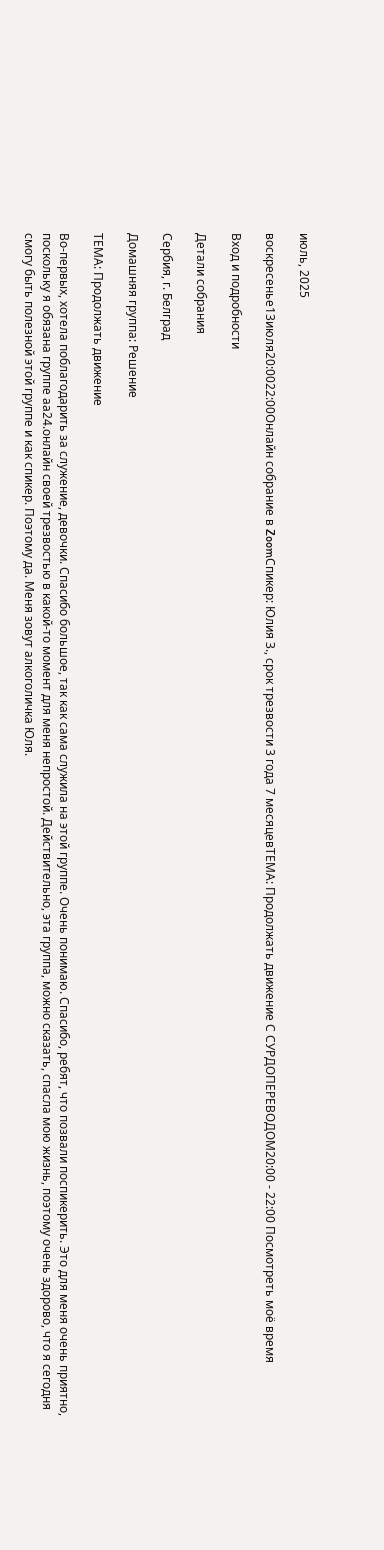июль, 2025

воскресенье13июля20:0022:00Онлайн собрание в ZoomСпикер: Юлия З., срок трезвости 3 года 7 месяцевТЕМА: Продолжать движение С СУРДОПЕРЕВОДОМ20:00 - 22:00 Посмотреть моё время

Вход и подробности

Детали собрания

Сербия, г. Белград

Домашняя группа: Решение

ТЕМА: Продолжать движение

Во-первых, хотела поблагодарить за служение, девочки. Спасибо большое, так как сама служила на этой группе. Очень понимаю. Спасибо, ребят, что позвали поспикерить. Это для меня очень приятно, поскольку я обязана группе аа24.онлайн своей трезвостью в какой-то момент для меня непростой. Действительно, эта группа, можно сказать, спасла мою жизнь, поэтому очень здорово, что я сегодня смогу быть полезной этой группе и как спикер. Поэтому да. Меня зовут алкоголичка Юля.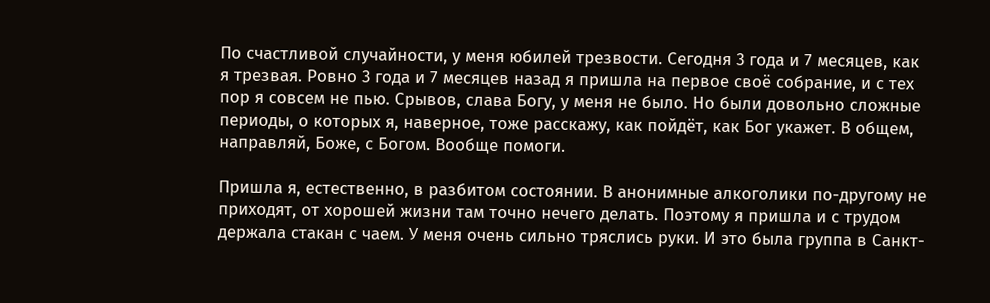По счастливой случайности, у меня юбилей трезвости. Сегодня 3 года и 7 месяцев, как я трезвая. Ровно 3 года и 7 месяцев назад я пришла на первое своё собрание, и с тех пор я совсем не пью. Срывов, слава Богу, у меня не было. Но были довольно сложные периоды, о которых я, наверное, тоже расскажу, как пойдёт, как Бог укажет. В общем, направляй, Боже, с Богом. Вообще помоги.

Пришла я, естественно, в разбитом состоянии. В анонимные алкоголики по-другому не приходят, от хорошей жизни там точно нечего делать. Поэтому я пришла и с трудом держала стакан с чаем. У меня очень сильно тряслись руки. И это была группа в Санкт-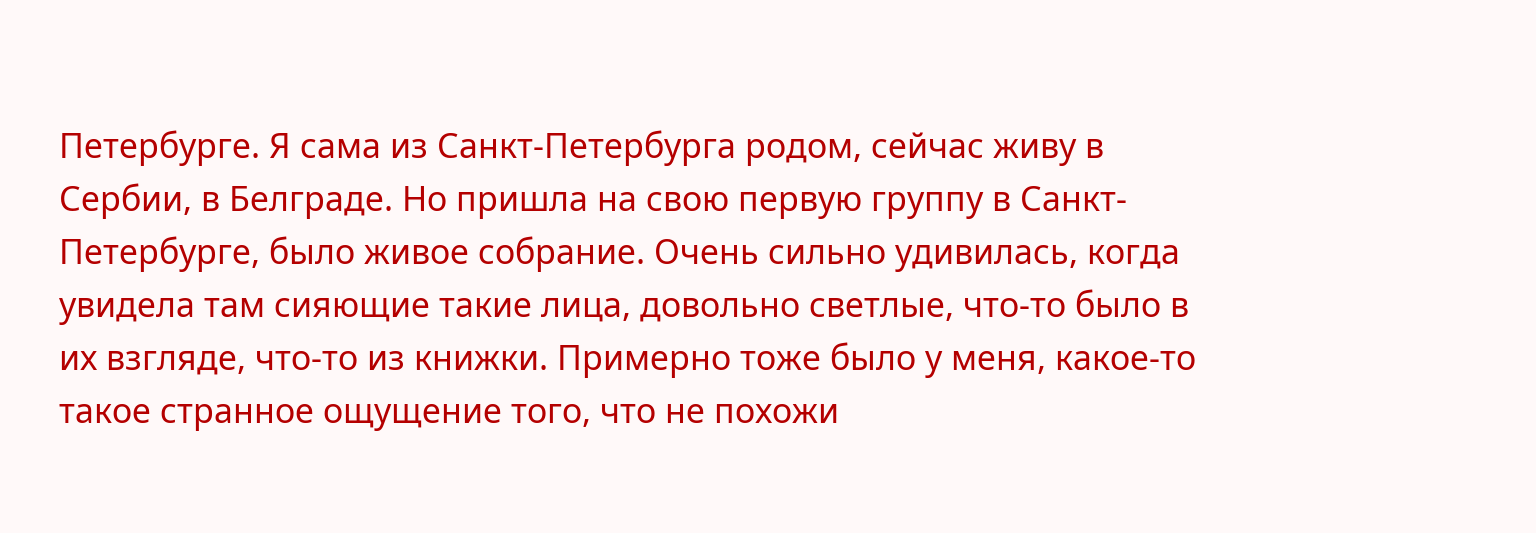Петербурге. Я сама из Санкт-Петербурга родом, сейчас живу в Сербии, в Белграде. Но пришла на свою первую группу в Санкт-Петербурге, было живое собрание. Очень сильно удивилась, когда увидела там сияющие такие лица, довольно светлые, что-то было в их взгляде, что-то из книжки. Примерно тоже было у меня, какое-то такое странное ощущение того, что не похожи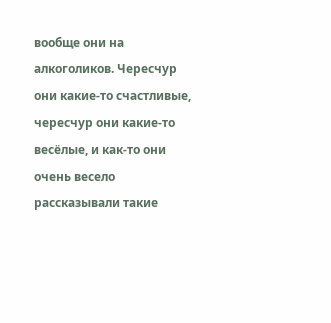вообще они на алкоголиков. Чересчур они какие-то счастливые, чересчур они какие-то весёлые, и как-то они очень весело рассказывали такие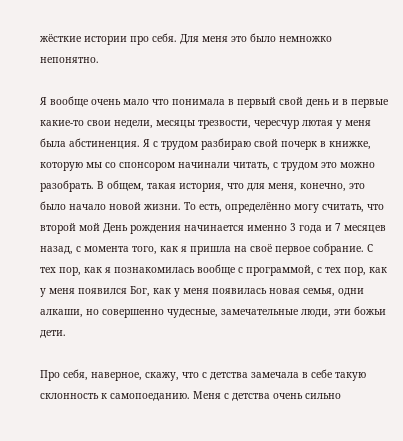жёсткие истории про себя. Для меня это было немножко непонятно.

Я вообще очень мало что понимала в первый свой день и в первые какие-то свои недели, месяцы трезвости, чересчур лютая у меня была абстиненция. Я с трудом разбираю свой почерк в книжке, которую мы со спонсором начинали читать, с трудом это можно разобрать. В общем, такая история, что для меня, конечно, это было начало новой жизни. То есть, определённо могу считать, что второй мой День рождения начинается именно 3 года и 7 месяцев назад, с момента того, как я пришла на своё первое собрание. С тех пор, как я познакомилась вообще с программой, с тех пор, как у меня появился Бог, как у меня появилась новая семья, одни алкаши, но совершенно чудесные, замечательные люди, эти божьи дети.

Про себя, наверное, скажу, что с детства замечала в себе такую склонность к самопоеданию. Меня с детства очень сильно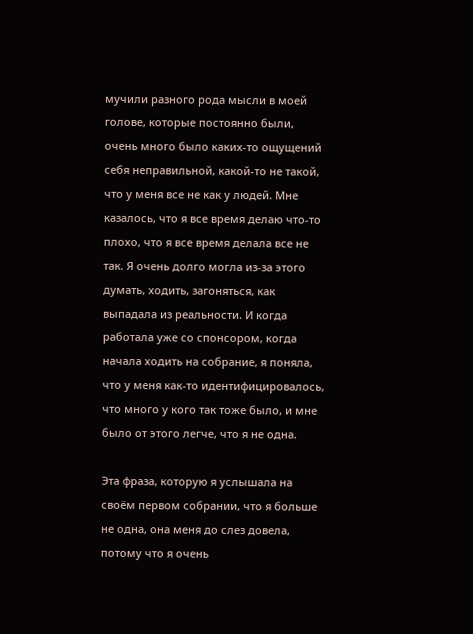мучили разного рода мысли в моей голове, которые постоянно были, очень много было каких-то ощущений себя неправильной, какой-то не такой, что у меня все не как у людей. Мне казалось, что я все время делаю что-то плохо, что я все время делала все не так. Я очень долго могла из-за этого думать, ходить, загоняться, как выпадала из реальности. И когда работала уже со спонсором, когда начала ходить на собрание, я поняла, что у меня как-то идентифицировалось, что много у кого так тоже было, и мне было от этого легче, что я не одна.

Эта фраза, которую я услышала на своём первом собрании, что я больше не одна, она меня до слез довела, потому что я очень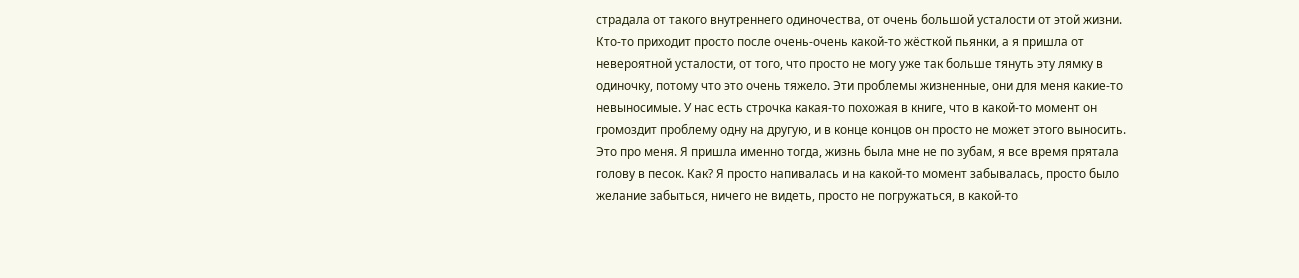страдала от такого внутреннего одиночества, от очень большой усталости от этой жизни. Кто-то приходит просто после очень-очень какой-то жёсткой пьянки, а я пришла от невероятной усталости, от того, что просто не могу уже так больше тянуть эту лямку в одиночку, потому что это очень тяжело. Эти проблемы жизненные, они для меня какие-то невыносимые. У нас есть строчка какая-то похожая в книге, что в какой-то момент он громоздит проблему одну на другую, и в конце концов он просто не может этого выносить. Это про меня. Я пришла именно тогда, жизнь была мне не по зубам, я все время прятала голову в песок. Как? Я просто напивалась и на какой-то момент забывалась, просто было желание забыться, ничего не видеть, просто не погружаться, в какой-то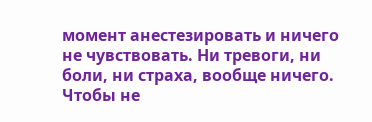момент анестезировать и ничего не чувствовать. Ни тревоги, ни боли, ни страха, вообще ничего. Чтобы не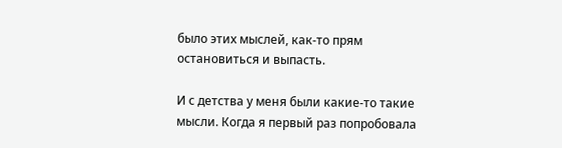было этих мыслей, как-то прям остановиться и выпасть.

И с детства у меня были какие-то такие мысли. Когда я первый раз попробовала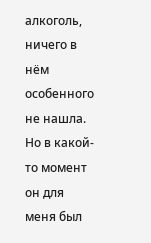алкоголь, ничего в нём особенного не нашла. Но в какой-то момент он для меня был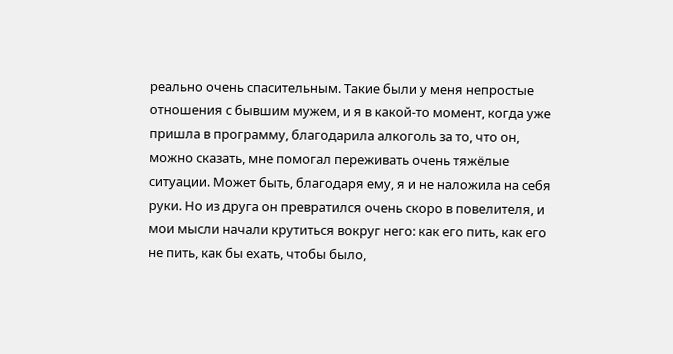реально очень спасительным. Такие были у меня непростые отношения с бывшим мужем, и я в какой-то момент, когда уже пришла в программу, благодарила алкоголь за то, что он, можно сказать, мне помогал переживать очень тяжёлые ситуации. Может быть, благодаря ему, я и не наложила на себя руки. Но из друга он превратился очень скоро в повелителя, и мои мысли начали крутиться вокруг него: как его пить, как его не пить, как бы ехать, чтобы было,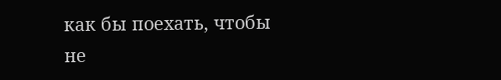как бы поехать, чтобы не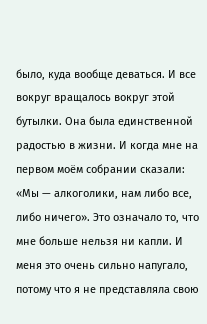было, куда вообще деваться. И все вокруг вращалось вокруг этой бутылки. Она была единственной радостью в жизни. И когда мне на первом моём собрании сказали: «Мы — алкоголики, нам либо все, либо ничего». Это означало то, что мне больше нельзя ни капли. И меня это очень сильно напугало, потому что я не представляла свою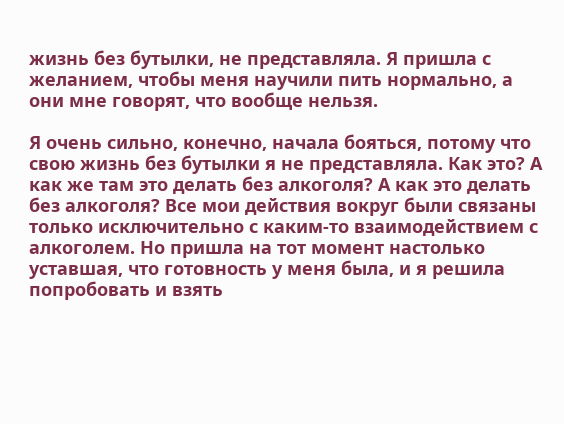жизнь без бутылки, не представляла. Я пришла с желанием, чтобы меня научили пить нормально, а они мне говорят, что вообще нельзя.

Я очень сильно, конечно, начала бояться, потому что свою жизнь без бутылки я не представляла. Как это? А как же там это делать без алкоголя? А как это делать без алкоголя? Все мои действия вокруг были связаны только исключительно с каким-то взаимодействием с алкоголем. Но пришла на тот момент настолько уставшая, что готовность у меня была, и я решила попробовать и взять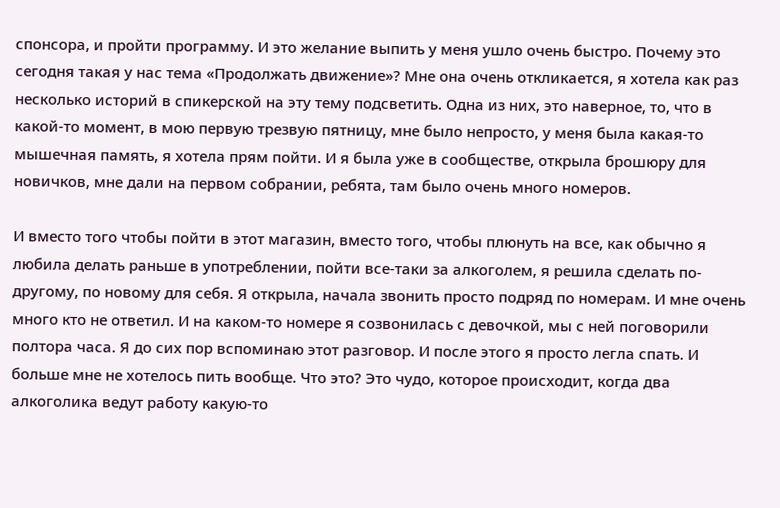спонсора, и пройти программу. И это желание выпить у меня ушло очень быстро. Почему это сегодня такая у нас тема «Продолжать движение»? Мне она очень откликается, я хотела как раз несколько историй в спикерской на эту тему подсветить. Одна из них, это наверное, то, что в какой-то момент, в мою первую трезвую пятницу, мне было непросто, у меня была какая-то мышечная память, я хотела прям пойти. И я была уже в сообществе, открыла брошюру для новичков, мне дали на первом собрании, ребята, там было очень много номеров.

И вместо того чтобы пойти в этот магазин, вместо того, чтобы плюнуть на все, как обычно я любила делать раньше в употреблении, пойти все-таки за алкоголем, я решила сделать по-другому, по новому для себя. Я открыла, начала звонить просто подряд по номерам. И мне очень много кто не ответил. И на каком-то номере я созвонилась с девочкой, мы с ней поговорили полтора часа. Я до сих пор вспоминаю этот разговор. И после этого я просто легла спать. И больше мне не хотелось пить вообще. Что это? Это чудо, которое происходит, когда два алкоголика ведут работу какую-то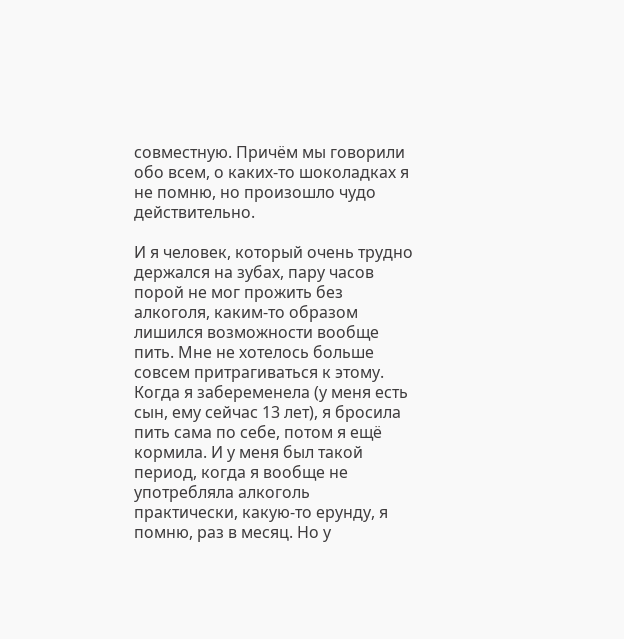совместную. Причём мы говорили обо всем, о каких-то шоколадках я не помню, но произошло чудо действительно.

И я человек, который очень трудно держался на зубах, пару часов порой не мог прожить без алкоголя, каким-то образом лишился возможности вообще пить. Мне не хотелось больше совсем притрагиваться к этому. Когда я забеременела (у меня есть сын, ему сейчас 13 лет), я бросила пить сама по себе, потом я ещё кормила. И у меня был такой период, когда я вообще не употребляла алкоголь практически, какую-то ерунду, я помню, раз в месяц. Но у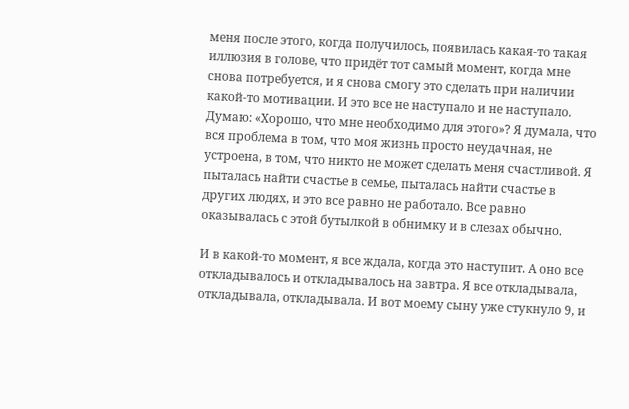меня после этого, когда получилось, появилась какая-то такая иллюзия в голове, что придёт тот самый момент, когда мне снова потребуется, и я снова смогу это сделать при наличии какой-то мотивации. И это все не наступало и не наступало. Думаю: «Хорошо, что мне необходимо для этого»? Я думала, что вся проблема в том, что моя жизнь просто неудачная, не устроена, в том, что никто не может сделать меня счастливой. Я пыталась найти счастье в семье, пыталась найти счастье в других людях, и это все равно не работало. Все равно оказывалась с этой бутылкой в обнимку и в слезах обычно.

И в какой-то момент, я все ждала, когда это наступит. А оно все откладывалось и откладывалось на завтра. Я все откладывала, откладывала, откладывала. И вот моему сыну уже стукнуло 9, и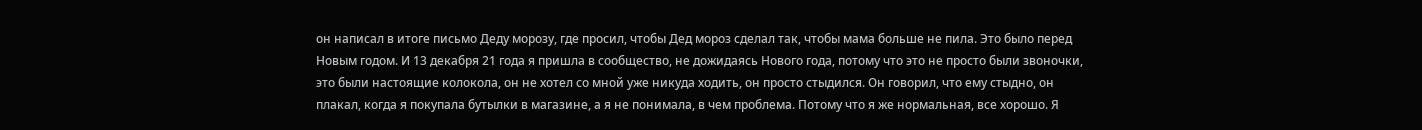он написал в итоге письмо Деду морозу, где просил, чтобы Дед мороз сделал так, чтобы мама больше не пила. Это было перед Новым годом. И 13 декабря 21 года я пришла в сообщество, не дожидаясь Нового года, потому что это не просто были звоночки, это были настоящие колокола, он не хотел со мной уже никуда ходить, он просто стыдился. Он говорил, что ему стыдно, он плакал, когда я покупала бутылки в магазине, а я не понимала, в чем проблема. Потому что я же нормальная, все хорошо. Я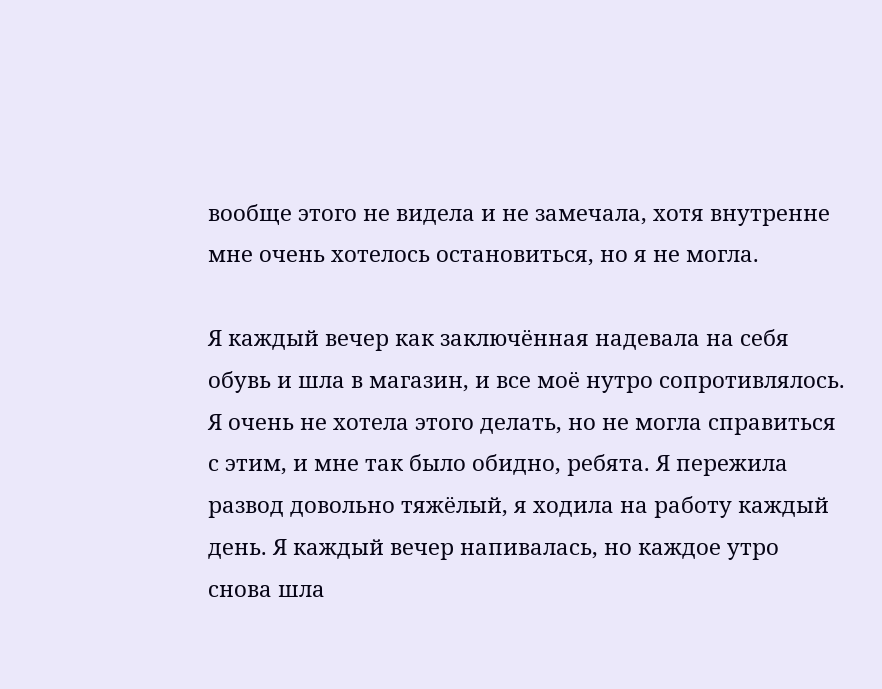вообще этого не видела и не замечала, хотя внутренне мне очень хотелось остановиться, но я не могла.

Я каждый вечер как заключённая надевала на себя обувь и шла в магазин, и все моё нутро сопротивлялось. Я очень не хотела этого делать, но не могла справиться с этим, и мне так было обидно, ребята. Я пережила развод довольно тяжёлый, я ходила на работу каждый день. Я каждый вечер напивалась, но каждое утро снова шла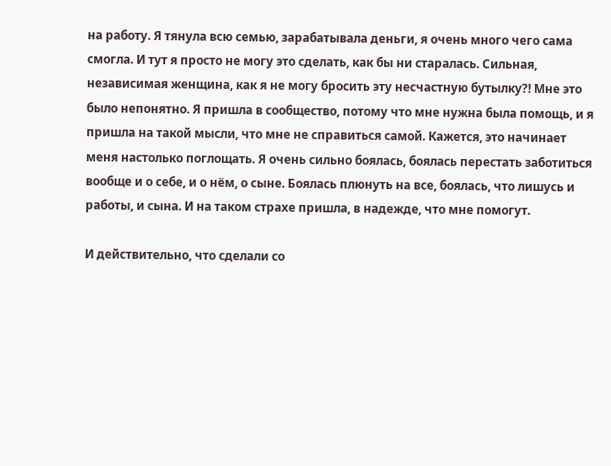на работу. Я тянула всю семью, зарабатывала деньги, я очень много чего сама смогла. И тут я просто не могу это сделать, как бы ни старалась. Сильная, независимая женщина, как я не могу бросить эту несчастную бутылку?! Мне это было непонятно. Я пришла в сообщество, потому что мне нужна была помощь, и я пришла на такой мысли, что мне не справиться самой. Кажется, это начинает меня настолько поглощать. Я очень сильно боялась, боялась перестать заботиться вообще и о себе, и о нём, о сыне. Боялась плюнуть на все, боялась, что лишусь и работы, и сына. И на таком страхе пришла, в надежде, что мне помогут.

И действительно, что сделали со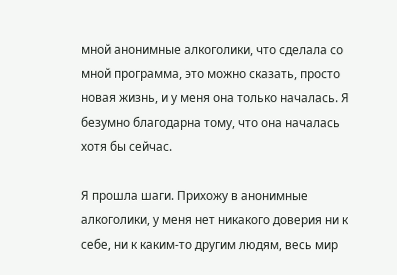мной анонимные алкоголики, что сделала со мной программа, это можно сказать, просто новая жизнь, и у меня она только началась. Я безумно благодарна тому, что она началась хотя бы сейчас.

Я прошла шаги. Прихожу в анонимные алкоголики, у меня нет никакого доверия ни к себе, ни к каким-то другим людям, весь мир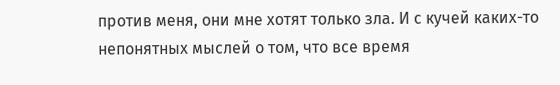против меня, они мне хотят только зла. И с кучей каких-то непонятных мыслей о том, что все время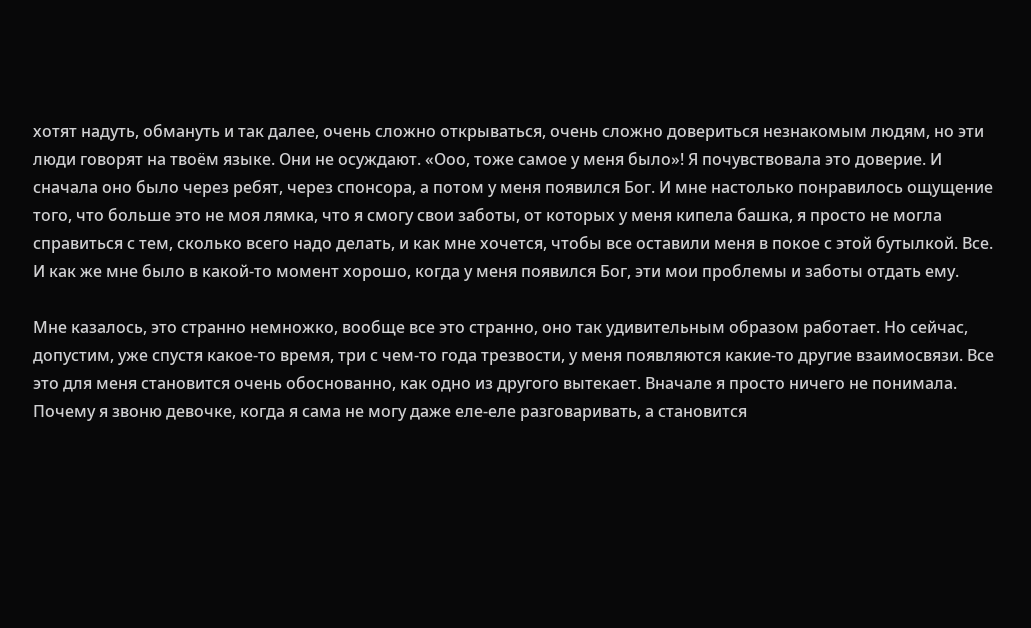хотят надуть, обмануть и так далее, очень сложно открываться, очень сложно довериться незнакомым людям, но эти люди говорят на твоём языке. Они не осуждают. «Ооо, тоже самое у меня было»! Я почувствовала это доверие. И сначала оно было через ребят, через спонсора, а потом у меня появился Бог. И мне настолько понравилось ощущение того, что больше это не моя лямка, что я смогу свои заботы, от которых у меня кипела башка, я просто не могла справиться с тем, сколько всего надо делать, и как мне хочется, чтобы все оставили меня в покое с этой бутылкой. Все. И как же мне было в какой-то момент хорошо, когда у меня появился Бог, эти мои проблемы и заботы отдать ему.

Мне казалось, это странно немножко, вообще все это странно, оно так удивительным образом работает. Но сейчас, допустим, уже спустя какое-то время, три с чем-то года трезвости, у меня появляются какие-то другие взаимосвязи. Все это для меня становится очень обоснованно, как одно из другого вытекает. Вначале я просто ничего не понимала. Почему я звоню девочке, когда я сама не могу даже еле-еле разговаривать, а становится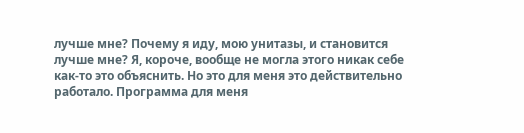лучше мне? Почему я иду, мою унитазы, и становится лучше мне? Я, короче, вообще не могла этого никак себе как-то это объяснить. Но это для меня это действительно работало. Программа для меня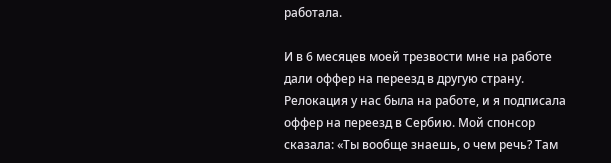работала.

И в 6 месяцев моей трезвости мне на работе дали оффер на переезд в другую страну. Релокация у нас была на работе, и я подписала оффер на переезд в Сербию. Мой спонсор сказала: «Ты вообще знаешь, о чем речь? Там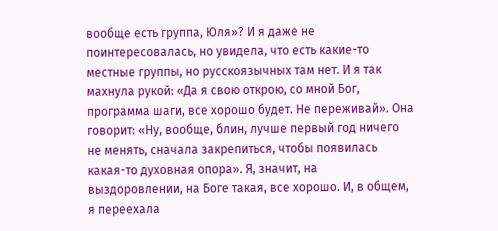вообще есть группа, Юля»? И я даже не поинтересовалась, но увидела, что есть какие-то местные группы, но русскоязычных там нет. И я так махнула рукой: «Да я свою открою, со мной Бог, программа шаги, все хорошо будет. Не переживай». Она говорит: «Ну, вообще, блин, лучше первый год ничего не менять, сначала закрепиться, чтобы появилась какая-то духовная опора». Я, значит, на выздоровлении, на Боге такая, все хорошо. И, в общем, я переехала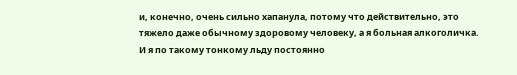и, конечно, очень сильно хапанула, потому что действительно, это тяжело даже обычному здоровому человеку, а я больная алкоголичка. И я по такому тонкому льду постоянно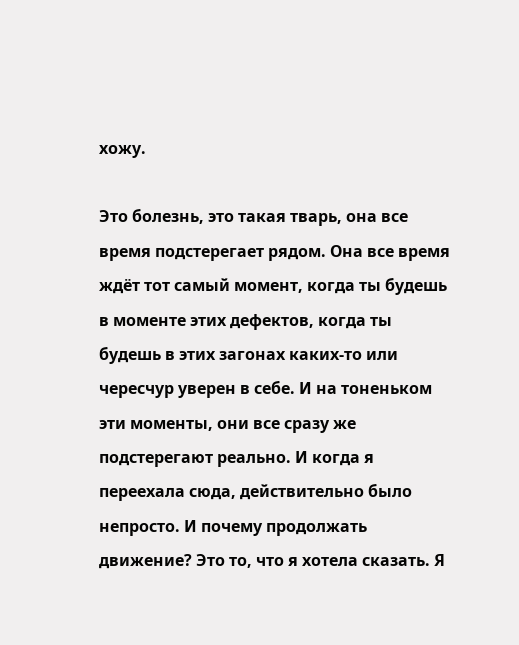хожу.

Это болезнь, это такая тварь, она все время подстерегает рядом. Она все время ждёт тот самый момент, когда ты будешь в моменте этих дефектов, когда ты будешь в этих загонах каких-то или чересчур уверен в себе. И на тоненьком эти моменты, они все сразу же подстерегают реально. И когда я переехала сюда, действительно было непросто. И почему продолжать движение? Это то, что я хотела сказать. Я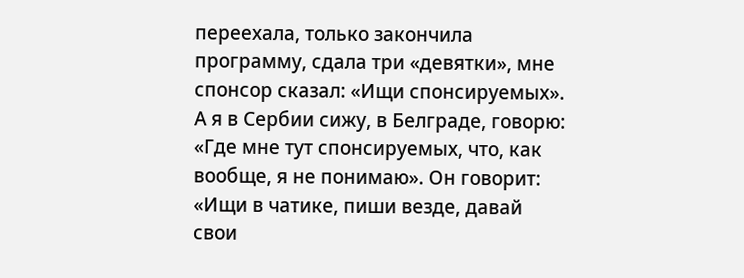переехала, только закончила программу, сдала три «девятки», мне спонсор сказал: «Ищи спонсируемых». А я в Сербии сижу, в Белграде, говорю: «Где мне тут спонсируемых, что, как вообще, я не понимаю». Он говорит: «Ищи в чатике, пиши везде, давай свои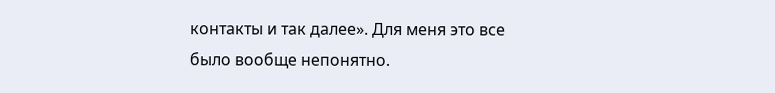контакты и так далее». Для меня это все было вообще непонятно.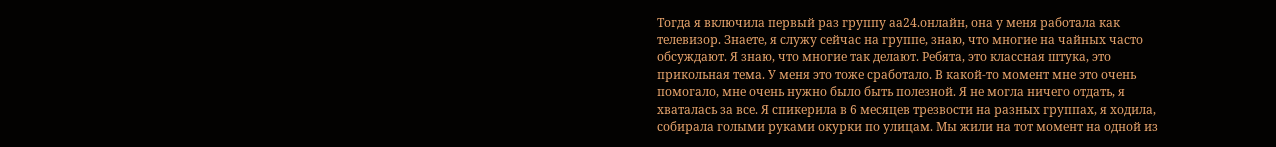Тогда я включила первый раз группу аа24.онлайн, она у меня работала как телевизор. Знаете, я служу сейчас на группе, знаю, что многие на чайных часто обсуждают. Я знаю, что многие так делают. Ребята, это классная штука, это прикольная тема. У меня это тоже сработало. В какой-то момент мне это очень помогало, мне очень нужно было быть полезной. Я не могла ничего отдать, я хваталась за все. Я спикерила в 6 месяцев трезвости на разных группах, я ходила, собирала голыми руками окурки по улицам. Мы жили на тот момент на одной из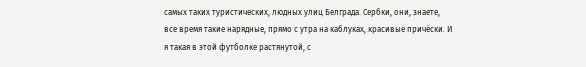самых таких туристических, людных улиц Белграда. Сербки, они, знаете, все время такие нарядные, прямо с утра на каблуках, красивые причёски. И я такая в этой футболке растянутой, с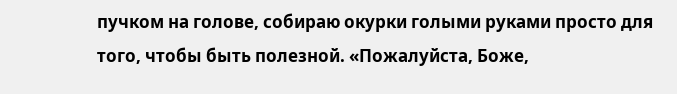пучком на голове, собираю окурки голыми руками просто для того, чтобы быть полезной. «Пожалуйста, Боже,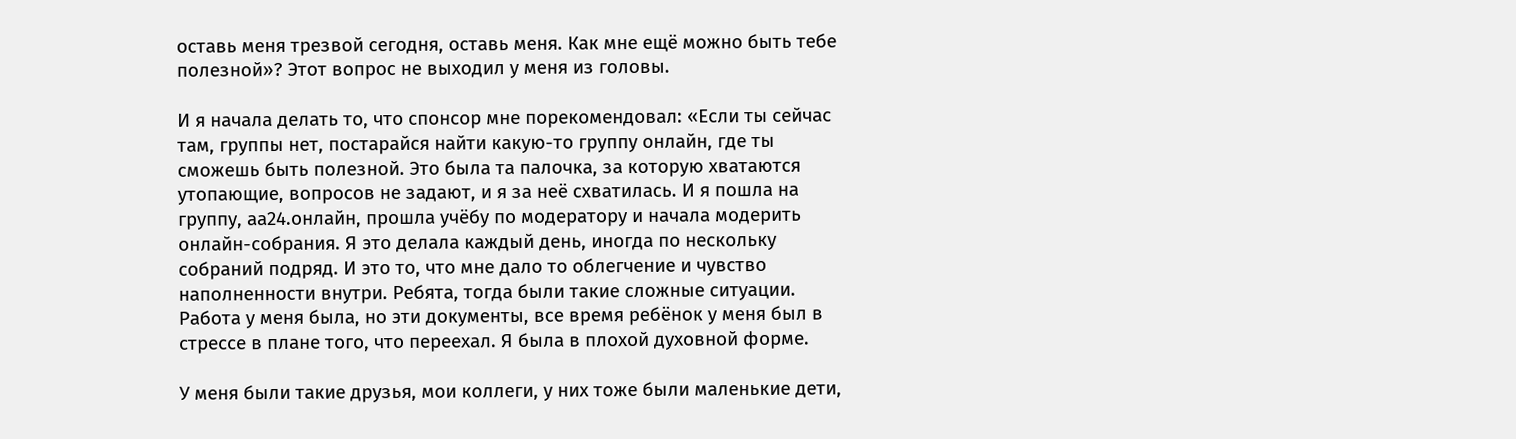оставь меня трезвой сегодня, оставь меня. Как мне ещё можно быть тебе полезной»? Этот вопрос не выходил у меня из головы.

И я начала делать то, что спонсор мне порекомендовал: «Если ты сейчас там, группы нет, постарайся найти какую-то группу онлайн, где ты сможешь быть полезной. Это была та палочка, за которую хватаются утопающие, вопросов не задают, и я за неё схватилась. И я пошла на группу, аа24.онлайн, прошла учёбу по модератору и начала модерить онлайн-собрания. Я это делала каждый день, иногда по нескольку собраний подряд. И это то, что мне дало то облегчение и чувство наполненности внутри. Ребята, тогда были такие сложные ситуации. Работа у меня была, но эти документы, все время ребёнок у меня был в стрессе в плане того, что переехал. Я была в плохой духовной форме.

У меня были такие друзья, мои коллеги, у них тоже были маленькие дети,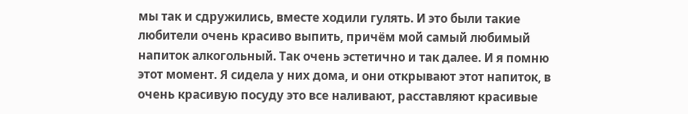мы так и сдружились, вместе ходили гулять. И это были такие любители очень красиво выпить, причём мой самый любимый напиток алкогольный. Так очень эстетично и так далее. И я помню этот момент. Я сидела у них дома, и они открывают этот напиток, в очень красивую посуду это все наливают, расставляют красивые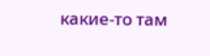какие-то там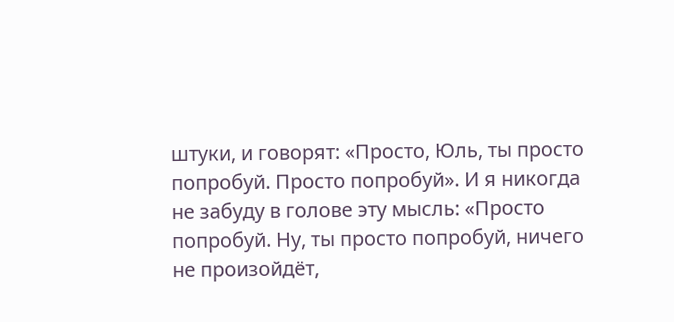штуки, и говорят: «Просто, Юль, ты просто попробуй. Просто попробуй». И я никогда не забуду в голове эту мысль: «Просто попробуй. Ну, ты просто попробуй, ничего не произойдёт,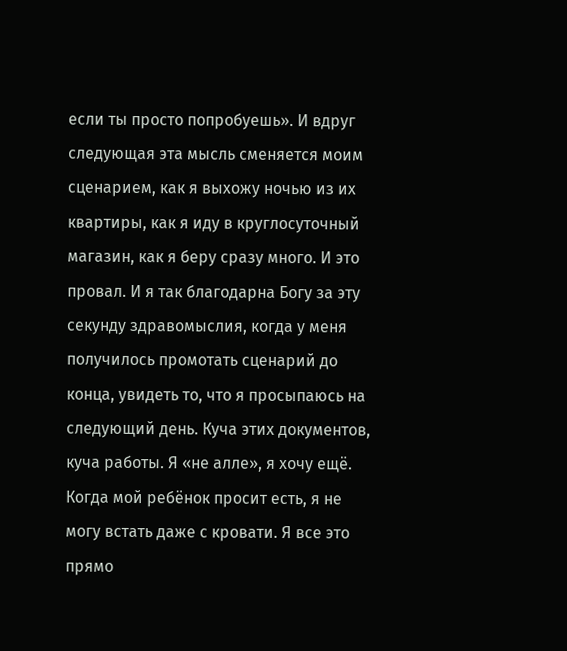если ты просто попробуешь». И вдруг следующая эта мысль сменяется моим сценарием, как я выхожу ночью из их квартиры, как я иду в круглосуточный магазин, как я беру сразу много. И это провал. И я так благодарна Богу за эту секунду здравомыслия, когда у меня получилось промотать сценарий до конца, увидеть то, что я просыпаюсь на следующий день. Куча этих документов, куча работы. Я «не алле», я хочу ещё. Когда мой ребёнок просит есть, я не могу встать даже с кровати. Я все это прямо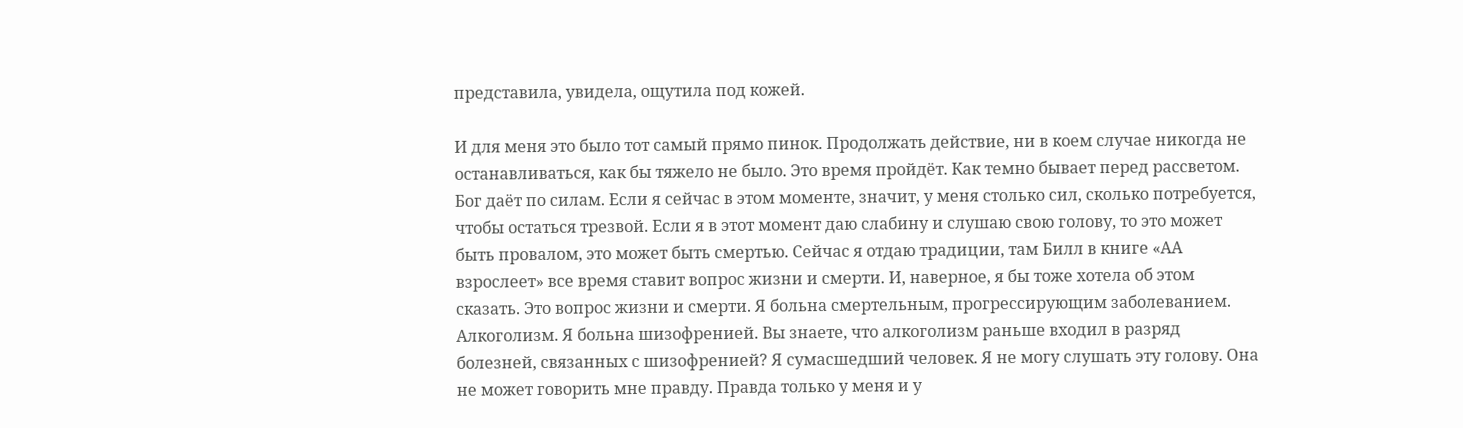представила, увидела, ощутила под кожей.

И для меня это было тот самый прямо пинок. Продолжать действие, ни в коем случае никогда не останавливаться, как бы тяжело не было. Это время пройдёт. Как темно бывает перед рассветом. Бог даёт по силам. Если я сейчас в этом моменте, значит, у меня столько сил, сколько потребуется, чтобы остаться трезвой. Если я в этот момент даю слабину и слушаю свою голову, то это может быть провалом, это может быть смертью. Сейчас я отдаю традиции, там Билл в книге «АА взрослеет» все время ставит вопрос жизни и смерти. И, наверное, я бы тоже хотела об этом сказать. Это вопрос жизни и смерти. Я больна смертельным, прогрессирующим заболеванием. Алкоголизм. Я больна шизофренией. Вы знаете, что алкоголизм раньше входил в разряд болезней, связанных с шизофренией? Я сумасшедший человек. Я не могу слушать эту голову. Она не может говорить мне правду. Правда только у меня и у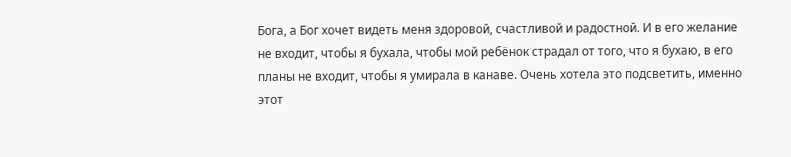Бога, а Бог хочет видеть меня здоровой, счастливой и радостной. И в его желание не входит, чтобы я бухала, чтобы мой ребёнок страдал от того, что я бухаю, в его планы не входит, чтобы я умирала в канаве. Очень хотела это подсветить, именно этот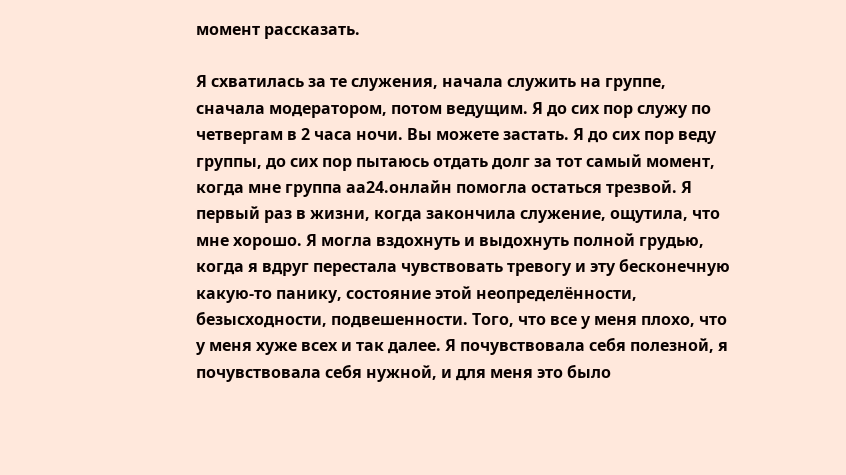момент рассказать.

Я схватилась за те служения, начала служить на группе, сначала модератором, потом ведущим. Я до сих пор служу по четвергам в 2 часа ночи. Вы можете застать. Я до сих пор веду группы, до сих пор пытаюсь отдать долг за тот самый момент, когда мне группа аа24.онлайн помогла остаться трезвой. Я первый раз в жизни, когда закончила служение, ощутила, что мне хорошо. Я могла вздохнуть и выдохнуть полной грудью, когда я вдруг перестала чувствовать тревогу и эту бесконечную какую-то панику, состояние этой неопределённости, безысходности, подвешенности. Того, что все у меня плохо, что у меня хуже всех и так далее. Я почувствовала себя полезной, я почувствовала себя нужной, и для меня это было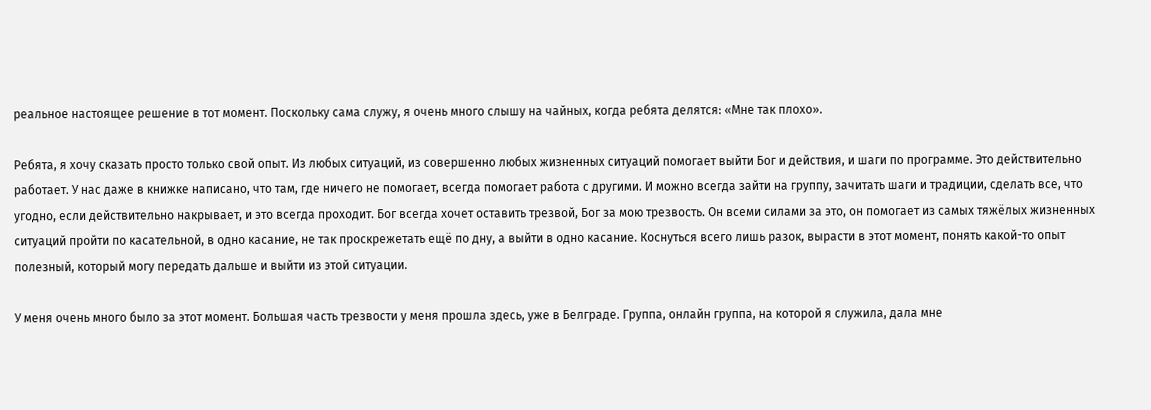реальное настоящее решение в тот момент. Поскольку сама служу, я очень много слышу на чайных, когда ребята делятся: «Мне так плохо».

Ребята, я хочу сказать просто только свой опыт. Из любых ситуаций, из совершенно любых жизненных ситуаций помогает выйти Бог и действия, и шаги по программе. Это действительно работает. У нас даже в книжке написано, что там, где ничего не помогает, всегда помогает работа с другими. И можно всегда зайти на группу, зачитать шаги и традиции, сделать все, что угодно, если действительно накрывает, и это всегда проходит. Бог всегда хочет оставить трезвой, Бог за мою трезвость. Он всеми силами за это, он помогает из самых тяжёлых жизненных ситуаций пройти по касательной, в одно касание, не так проскрежетать ещё по дну, а выйти в одно касание. Коснуться всего лишь разок, вырасти в этот момент, понять какой-то опыт полезный, который могу передать дальше и выйти из этой ситуации.

У меня очень много было за этот момент. Большая часть трезвости у меня прошла здесь, уже в Белграде. Группа, онлайн группа, на которой я служила, дала мне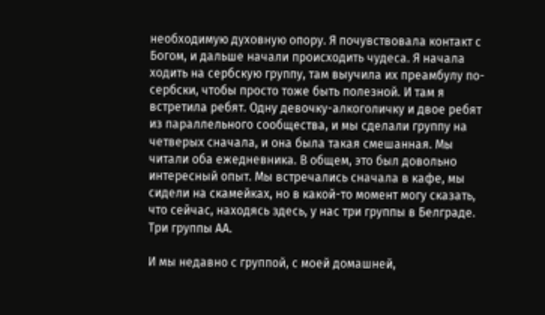необходимую духовную опору. Я почувствовала контакт с Богом, и дальше начали происходить чудеса. Я начала ходить на сербскую группу, там выучила их преамбулу по-сербски, чтобы просто тоже быть полезной. И там я встретила ребят. Одну девочку-алкоголичку и двое ребят из параллельного сообщества, и мы сделали группу на четверых сначала, и она была такая смешанная. Мы читали оба ежедневника. В общем, это был довольно интересный опыт. Мы встречались сначала в кафе, мы сидели на скамейках, но в какой-то момент могу сказать, что сейчас, находясь здесь, у нас три группы в Белграде. Три группы АА.

И мы недавно с группой, с моей домашней,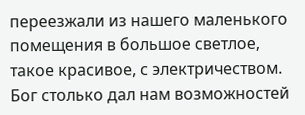переезжали из нашего маленького помещения в большое светлое, такое красивое, с электричеством. Бог столько дал нам возможностей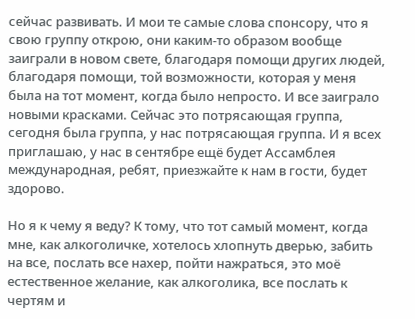сейчас развивать. И мои те самые слова спонсору, что я свою группу открою, они каким-то образом вообще заиграли в новом свете, благодаря помощи других людей, благодаря помощи, той возможности, которая у меня была на тот момент, когда было непросто. И все заиграло новыми красками. Сейчас это потрясающая группа, сегодня была группа, у нас потрясающая группа. И я всех приглашаю, у нас в сентябре ещё будет Ассамблея международная, ребят, приезжайте к нам в гости, будет здорово.

Но я к чему я веду? К тому, что тот самый момент, когда мне, как алкоголичке, хотелось хлопнуть дверью, забить на все, послать все нахер, пойти нажраться, это моё естественное желание, как алкоголика, все послать к чертям и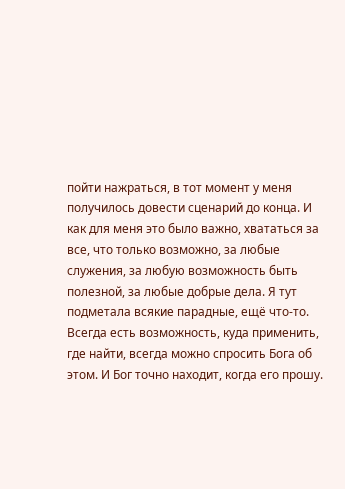пойти нажраться, в тот момент у меня получилось довести сценарий до конца. И как для меня это было важно, хвататься за все, что только возможно, за любые служения, за любую возможность быть полезной, за любые добрые дела. Я тут подметала всякие парадные, ещё что-то. Всегда есть возможность, куда применить, где найти, всегда можно спросить Бога об этом. И Бог точно находит, когда его прошу.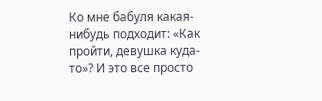Ко мне бабуля какая-нибудь подходит: «Как пройти, девушка куда-то»? И это все просто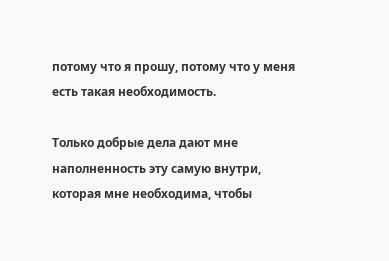потому что я прошу, потому что у меня есть такая необходимость.

Только добрые дела дают мне наполненность эту самую внутри, которая мне необходима, чтобы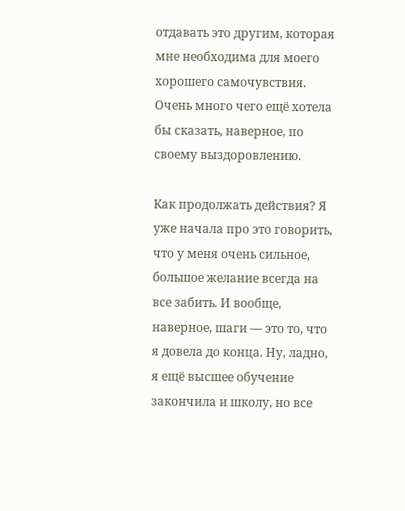отдавать это другим, которая мне необходима для моего хорошего самочувствия. Очень много чего ещё хотела бы сказать, наверное, по своему выздоровлению.

Как продолжать действия? Я уже начала про это говорить, что у меня очень сильное, большое желание всегда на все забить. И вообще, наверное, шаги — это то, что я довела до конца. Ну, ладно, я ещё высшее обучение закончила и школу, но все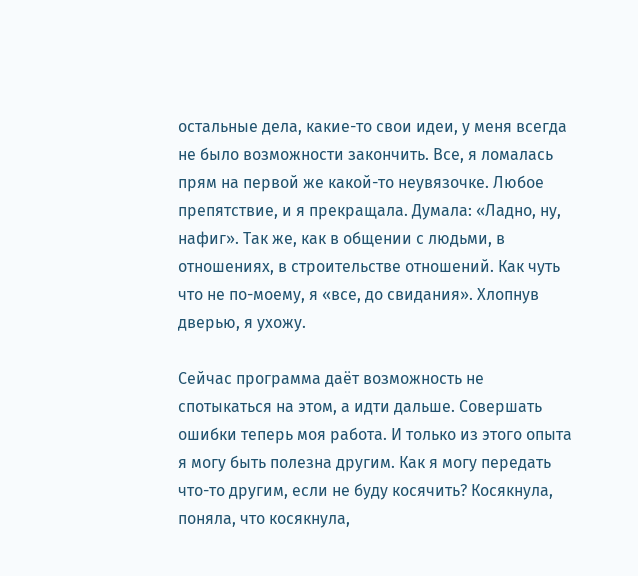остальные дела, какие-то свои идеи, у меня всегда не было возможности закончить. Все, я ломалась прям на первой же какой-то неувязочке. Любое препятствие, и я прекращала. Думала: «Ладно, ну, нафиг». Так же, как в общении с людьми, в отношениях, в строительстве отношений. Как чуть что не по-моему, я «все, до свидания». Хлопнув дверью, я ухожу.

Сейчас программа даёт возможность не спотыкаться на этом, а идти дальше. Совершать ошибки теперь моя работа. И только из этого опыта я могу быть полезна другим. Как я могу передать что-то другим, если не буду косячить? Косякнула, поняла, что косякнула,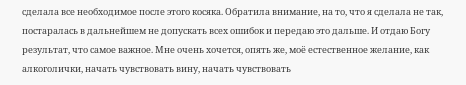сделала все необходимое после этого косяка. Обратила внимание, на то, что я сделала не так, постаралась в дальнейшем не допускать всех ошибок и передаю это дальше. И отдаю Богу результат, что самое важное. Мне очень хочется, опять же, моё естественное желание, как алкоголички, начать чувствовать вину, начать чувствовать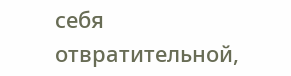себя отвратительной,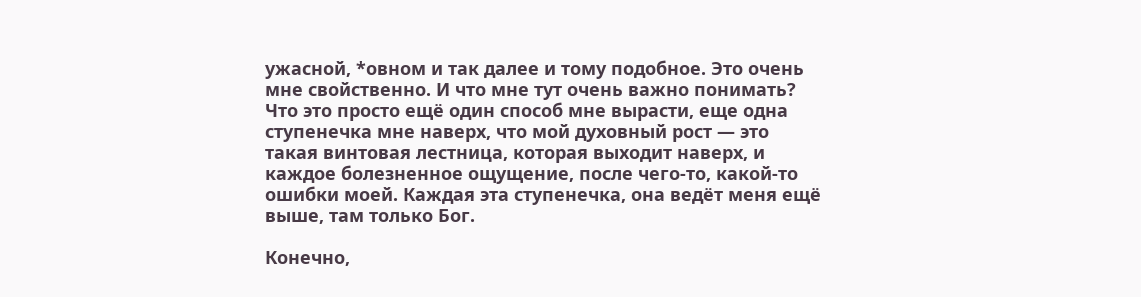ужасной, *овном и так далее и тому подобное. Это очень мне свойственно. И что мне тут очень важно понимать? Что это просто ещё один способ мне вырасти, еще одна ступенечка мне наверх, что мой духовный рост — это такая винтовая лестница, которая выходит наверх, и каждое болезненное ощущение, после чего-то, какой-то ошибки моей. Каждая эта ступенечка, она ведёт меня ещё выше, там только Бог.

Конечно,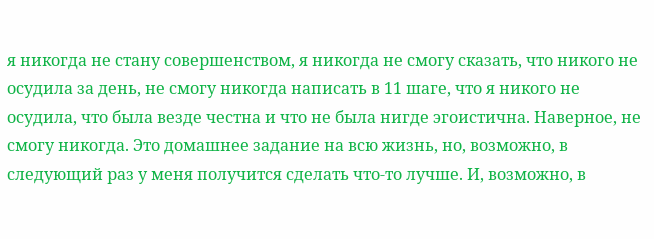я никогда не стану совершенством, я никогда не смогу сказать, что никого не осудила за день, не смогу никогда написать в 11 шаге, что я никого не осудила, что была везде честна и что не была нигде эгоистична. Наверное, не смогу никогда. Это домашнее задание на всю жизнь, но, возможно, в следующий раз у меня получится сделать что-то лучше. И, возможно, в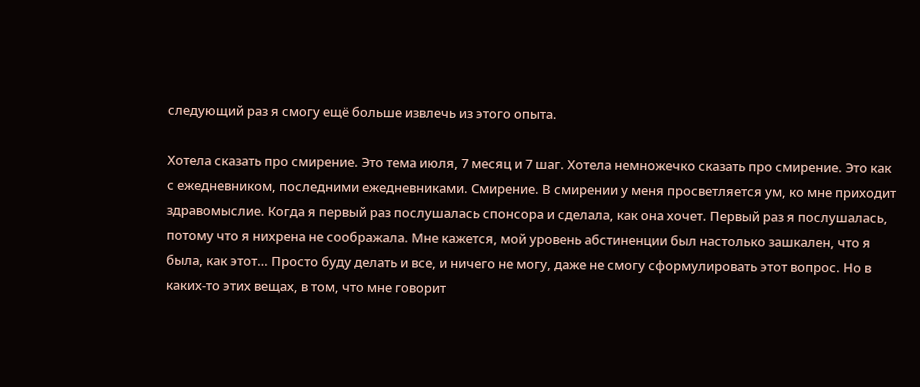следующий раз я смогу ещё больше извлечь из этого опыта.

Хотела сказать про смирение. Это тема июля, 7 месяц и 7 шаг. Хотела немножечко сказать про смирение. Это как с ежедневником, последними ежедневниками. Смирение. В смирении у меня просветляется ум, ко мне приходит здравомыслие. Когда я первый раз послушалась спонсора и сделала, как она хочет. Первый раз я послушалась, потому что я нихрена не соображала. Мне кажется, мой уровень абстиненции был настолько зашкален, что я была, как этот… Просто буду делать и все, и ничего не могу, даже не смогу сформулировать этот вопрос. Но в каких-то этих вещах, в том, что мне говорит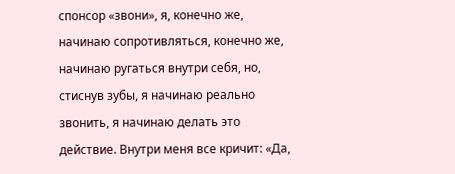спонсор «звони», я, конечно же, начинаю сопротивляться, конечно же, начинаю ругаться внутри себя, но, стиснув зубы, я начинаю реально звонить, я начинаю делать это действие. Внутри меня все кричит: «Да,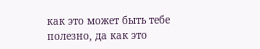как это может быть тебе полезно, да как это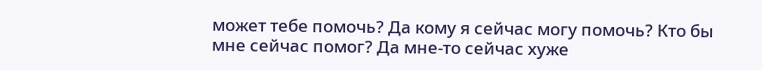может тебе помочь? Да кому я сейчас могу помочь? Кто бы мне сейчас помог? Да мне-то сейчас хуже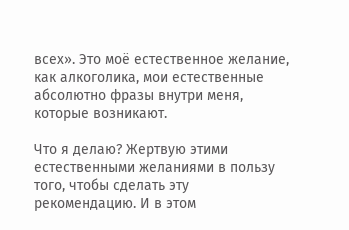всех». Это моё естественное желание, как алкоголика, мои естественные абсолютно фразы внутри меня, которые возникают.

Что я делаю? Жертвую этими естественными желаниями в пользу того, чтобы сделать эту рекомендацию. И в этом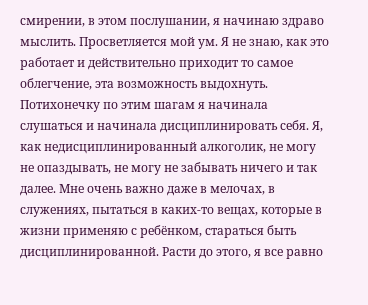смирении, в этом послушании, я начинаю здраво мыслить. Просветляется мой ум. Я не знаю, как это работает и действительно приходит то самое облегчение, эта возможность выдохнуть. Потихонечку по этим шагам я начинала слушаться и начинала дисциплинировать себя. Я, как недисциплинированный алкоголик, не могу не опаздывать, не могу не забывать ничего и так далее. Мне очень важно даже в мелочах, в служениях, пытаться в каких-то вещах, которые в жизни применяю с ребёнком, стараться быть дисциплинированной. Расти до этого, я все равно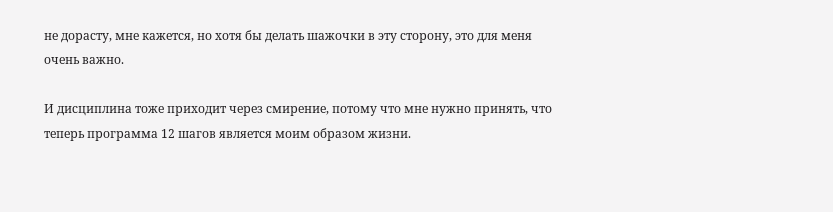не дорасту, мне кажется, но хотя бы делать шажочки в эту сторону, это для меня очень важно.

И дисциплина тоже приходит через смирение, потому что мне нужно принять, что теперь программа 12 шагов является моим образом жизни.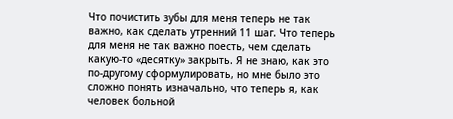Что почистить зубы для меня теперь не так важно, как сделать утренний 11 шаг. Что теперь для меня не так важно поесть, чем сделать какую-то «десятку» закрыть. Я не знаю, как это по-другому сформулировать, но мне было это сложно понять изначально, что теперь я, как человек больной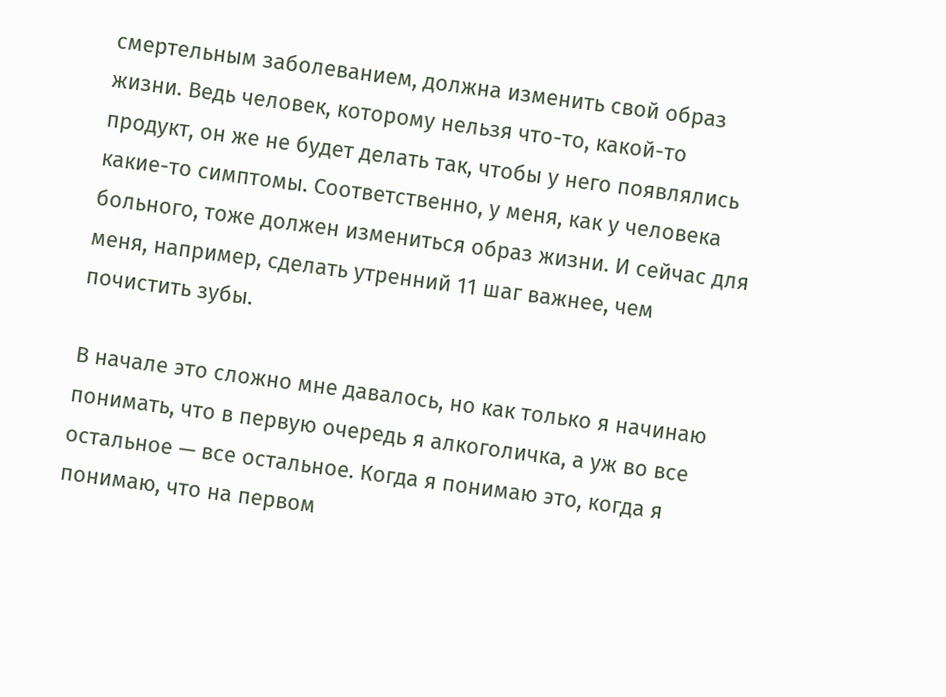смертельным заболеванием, должна изменить свой образ жизни. Ведь человек, которому нельзя что-то, какой-то продукт, он же не будет делать так, чтобы у него появлялись какие-то симптомы. Соответственно, у меня, как у человека больного, тоже должен измениться образ жизни. И сейчас для меня, например, сделать утренний 11 шаг важнее, чем почистить зубы.

В начале это сложно мне давалось, но как только я начинаю понимать, что в первую очередь я алкоголичка, а уж во все остальное — все остальное. Когда я понимаю это, когда я понимаю, что на первом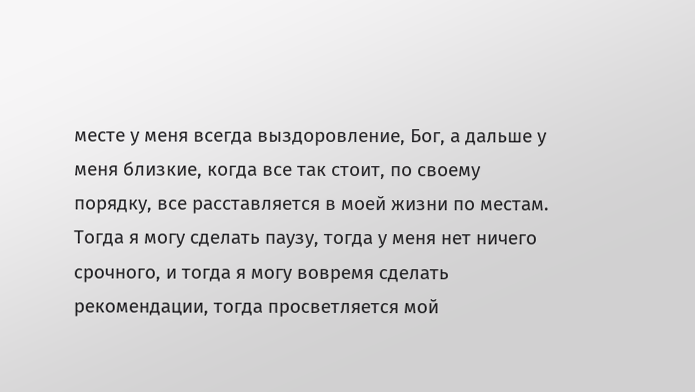месте у меня всегда выздоровление, Бог, а дальше у меня близкие, когда все так стоит, по своему порядку, все расставляется в моей жизни по местам. Тогда я могу сделать паузу, тогда у меня нет ничего срочного, и тогда я могу вовремя сделать рекомендации, тогда просветляется мой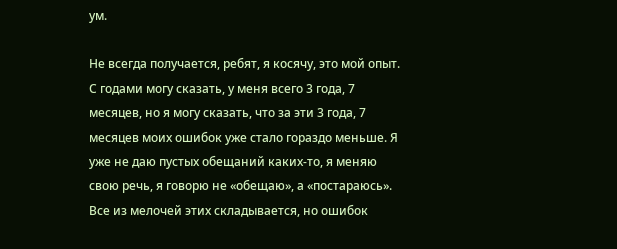ум.

Не всегда получается, ребят, я косячу, это мой опыт. С годами могу сказать, у меня всего 3 года, 7 месяцев, но я могу сказать, что за эти 3 года, 7 месяцев моих ошибок уже стало гораздо меньше. Я уже не даю пустых обещаний каких-то, я меняю свою речь, я говорю не «обещаю», а «постараюсь». Все из мелочей этих складывается, но ошибок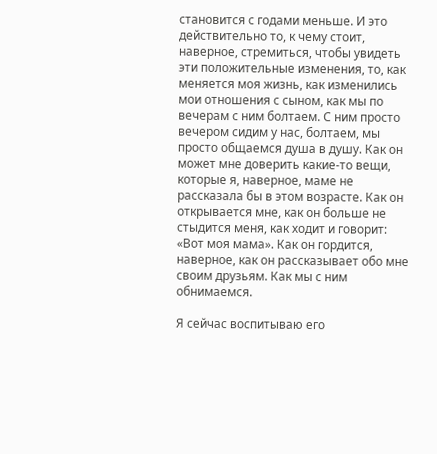становится с годами меньше. И это действительно то, к чему стоит, наверное, стремиться, чтобы увидеть эти положительные изменения, то, как меняется моя жизнь, как изменились мои отношения с сыном, как мы по вечерам с ним болтаем. С ним просто вечером сидим у нас, болтаем, мы просто общаемся душа в душу. Как он может мне доверить какие-то вещи, которые я, наверное, маме не рассказала бы в этом возрасте. Как он открывается мне, как он больше не стыдится меня, как ходит и говорит: «Вот моя мама». Как он гордится, наверное, как он рассказывает обо мне своим друзьям. Как мы с ним обнимаемся.

Я сейчас воспитываю его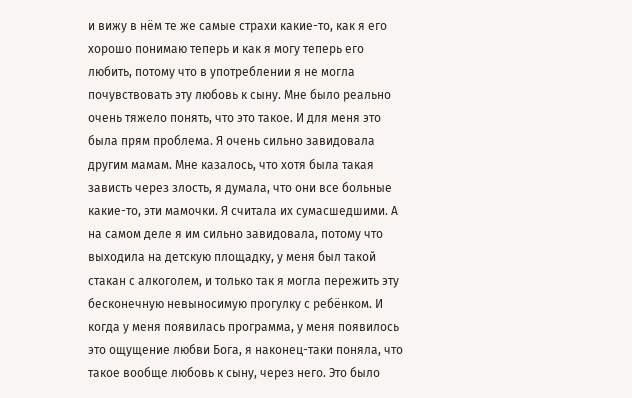и вижу в нём те же самые страхи какие-то, как я его хорошо понимаю теперь и как я могу теперь его любить, потому что в употреблении я не могла почувствовать эту любовь к сыну. Мне было реально очень тяжело понять, что это такое. И для меня это была прям проблема. Я очень сильно завидовала другим мамам. Мне казалось, что хотя была такая зависть через злость, я думала, что они все больные какие-то, эти мамочки. Я считала их сумасшедшими. А на самом деле я им сильно завидовала, потому что выходила на детскую площадку, у меня был такой стакан с алкоголем, и только так я могла пережить эту бесконечную невыносимую прогулку с ребёнком. И когда у меня появилась программа, у меня появилось это ощущение любви Бога, я наконец-таки поняла, что такое вообще любовь к сыну, через него. Это было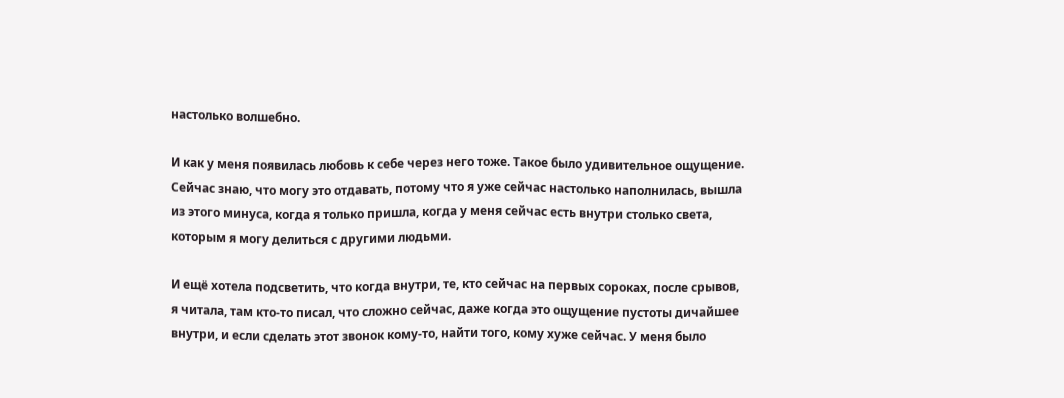настолько волшебно.

И как у меня появилась любовь к себе через него тоже. Такое было удивительное ощущение. Сейчас знаю, что могу это отдавать, потому что я уже сейчас настолько наполнилась, вышла из этого минуса, когда я только пришла, когда у меня сейчас есть внутри столько света, которым я могу делиться с другими людьми.

И ещё хотела подсветить, что когда внутри, те, кто сейчас на первых сороках, после срывов, я читала, там кто-то писал, что сложно сейчас, даже когда это ощущение пустоты дичайшее внутри, и если сделать этот звонок кому-то, найти того, кому хуже сейчас. У меня было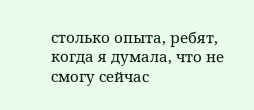столько опыта, ребят, когда я думала, что не смогу сейчас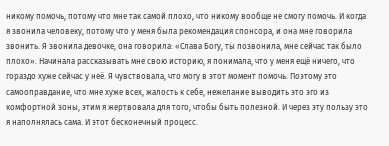никому помочь, потому что мне так самой плохо, что никому вообще не смогу помочь. И когда я звонила человеку, потому что у меня была рекомендация спонсора, и она мне говорила звонить. Я звонила девочке, она говорила: «Слава Богу, ты позвонила, мне сейчас так было плохо». Начинала рассказывать мне свою историю, я понимала, что у меня ещё ничего, что гораздо хуже сейчас у неё. Я чувствовала, что могу в этот момент помочь. Поэтому это самооправдание, что мне хуже всех, жалость к себе, нежелание выводить это эго из комфортной зоны, этим я жертвовала для того, чтобы быть полезной. И через эту пользу это я наполнялась сама. И этот бесконечный процесс.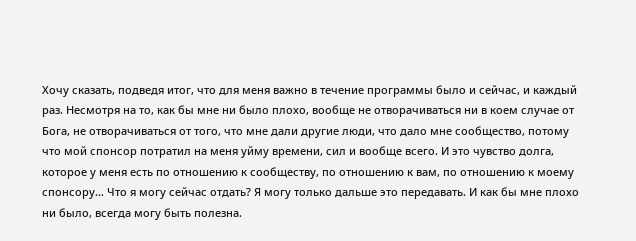Хочу сказать, подведя итог, что для меня важно в течение программы было и сейчас, и каждый раз. Несмотря на то, как бы мне ни было плохо, вообще не отворачиваться ни в коем случае от Бога, не отворачиваться от того, что мне дали другие люди, что дало мне сообщество, потому что мой спонсор потратил на меня уйму времени, сил и вообще всего. И это чувство долга, которое у меня есть по отношению к сообществу, по отношению к вам, по отношению к моему спонсору… Что я могу сейчас отдать? Я могу только дальше это передавать. И как бы мне плохо ни было, всегда могу быть полезна.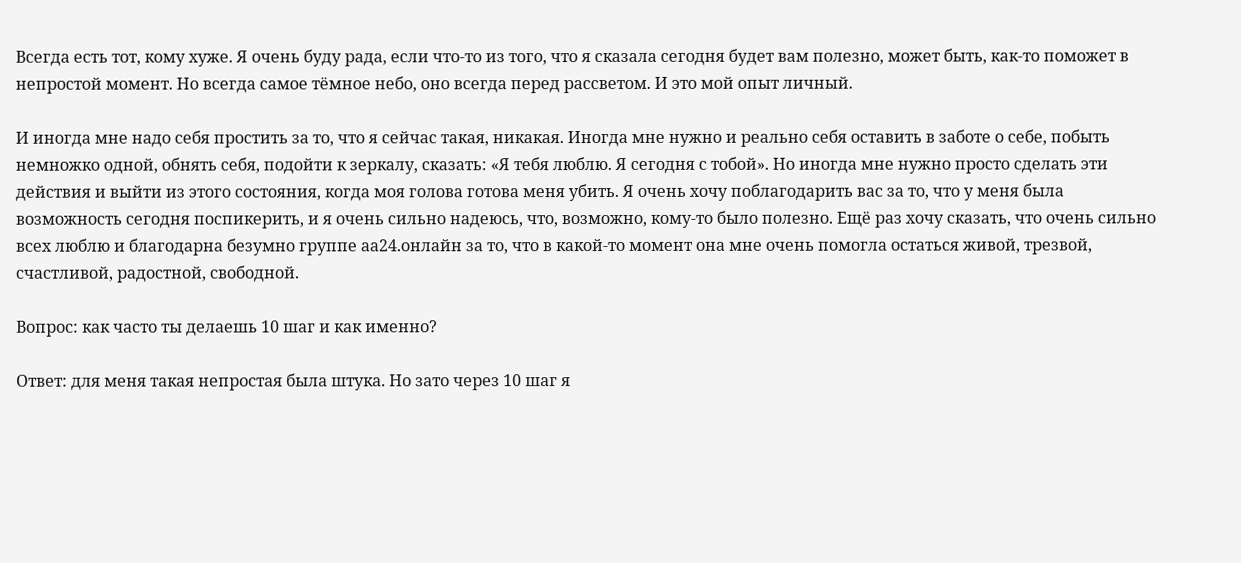Всегда есть тот, кому хуже. Я очень буду рада, если что-то из того, что я сказала сегодня будет вам полезно, может быть, как-то поможет в непростой момент. Но всегда самое тёмное небо, оно всегда перед рассветом. И это мой опыт личный.

И иногда мне надо себя простить за то, что я сейчас такая, никакая. Иногда мне нужно и реально себя оставить в заботе о себе, побыть немножко одной, обнять себя, подойти к зеркалу, сказать: «Я тебя люблю. Я сегодня с тобой». Но иногда мне нужно просто сделать эти действия и выйти из этого состояния, когда моя голова готова меня убить. Я очень хочу поблагодарить вас за то, что у меня была возможность сегодня поспикерить, и я очень сильно надеюсь, что, возможно, кому-то было полезно. Ещё раз хочу сказать, что очень сильно всех люблю и благодарна безумно группе аа24.онлайн за то, что в какой-то момент она мне очень помогла остаться живой, трезвой, счастливой, радостной, свободной.

Вопрос: как часто ты делаешь 10 шаг и как именно?

Ответ: для меня такая непростая была штука. Но зато через 10 шаг я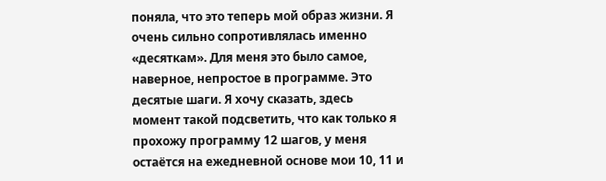поняла, что это теперь мой образ жизни. Я очень сильно сопротивлялась именно «десяткам». Для меня это было самое, наверное, непростое в программе. Это десятые шаги. Я хочу сказать, здесь момент такой подсветить, что как только я прохожу программу 12 шагов, у меня остаётся на ежедневной основе мои 10, 11 и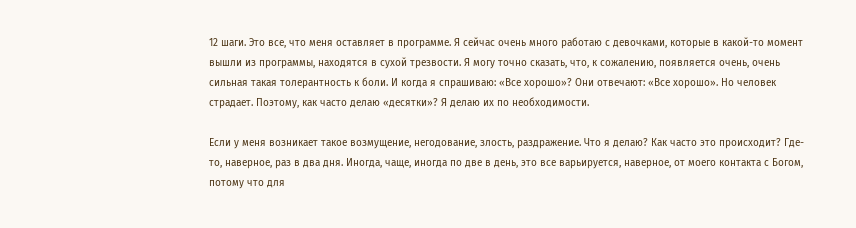12 шаги. Это все, что меня оставляет в программе. Я сейчас очень много работаю с девочками, которые в какой-то момент вышли из программы, находятся в сухой трезвости. Я могу точно сказать, что, к сожалению, появляется очень, очень сильная такая толерантность к боли. И когда я спрашиваю: «Все хорошо»? Они отвечают: «Все хорошо». Но человек страдает. Поэтому, как часто делаю «десятки»? Я делаю их по необходимости.

Если у меня возникает такое возмущение, негодование, злость, раздражение. Что я делаю? Как часто это происходит? Где-то, наверное, раз в два дня. Иногда, чаще, иногда по две в день, это все варьируется, наверное, от моего контакта с Богом, потому что для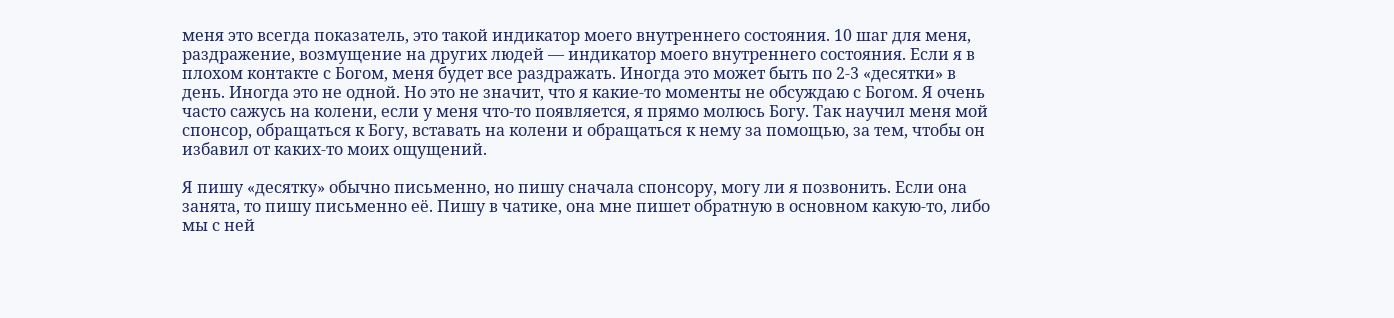меня это всегда показатель, это такой индикатор моего внутреннего состояния. 10 шаг для меня, раздражение, возмущение на других людей — индикатор моего внутреннего состояния. Если я в плохом контакте с Богом, меня будет все раздражать. Иногда это может быть по 2-3 «десятки» в день. Иногда это не одной. Но это не значит, что я какие-то моменты не обсуждаю с Богом. Я очень часто сажусь на колени, если у меня что-то появляется, я прямо молюсь Богу. Так научил меня мой спонсор, обращаться к Богу, вставать на колени и обращаться к нему за помощью, за тем, чтобы он избавил от каких-то моих ощущений.

Я пишу «десятку» обычно письменно, но пишу сначала спонсору, могу ли я позвонить. Если она занята, то пишу письменно её. Пишу в чатике, она мне пишет обратную в основном какую-то, либо мы с ней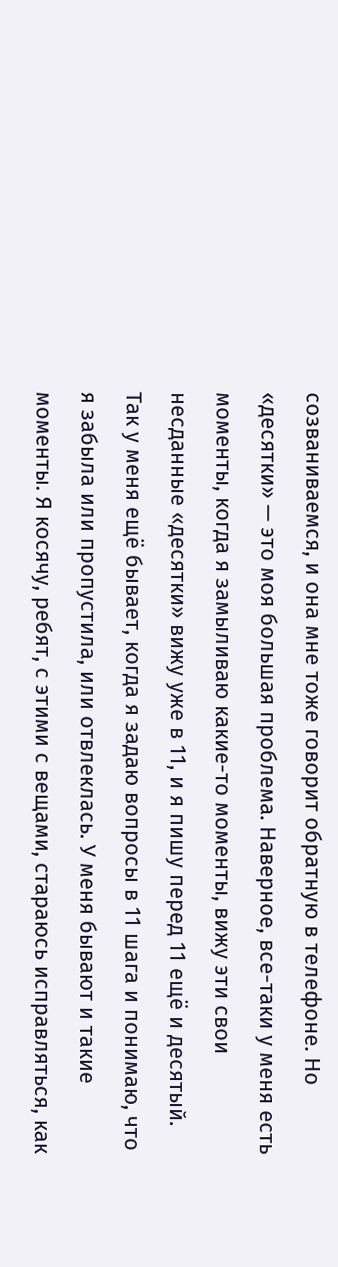созваниваемся, и она мне тоже говорит обратную в телефоне. Но «десятки» — это моя большая проблема. Наверное, все-таки у меня есть моменты, когда я замыливаю какие-то моменты, вижу эти свои несданные «десятки» вижу уже в 11, и я пишу перед 11 ещё и десятый. Так у меня ещё бывает, когда я задаю вопросы в 11 шага и понимаю, что я забыла или пропустила, или отвлеклась. У меня бывают и такие моменты. Я косячу, ребят, с этими с вещами, стараюсь исправляться, как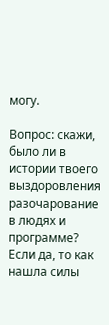могу.

Вопрос: скажи, было ли в истории твоего выздоровления разочарование в людях и программе? Если да, то как нашла силы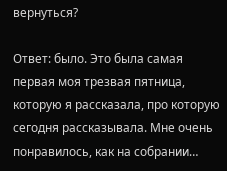вернуться?

Ответ: было. Это была самая первая моя трезвая пятница, которую я рассказала, про которую сегодня рассказывала. Мне очень понравилось, как на собрании…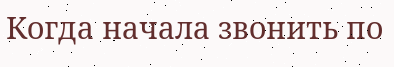Когда начала звонить по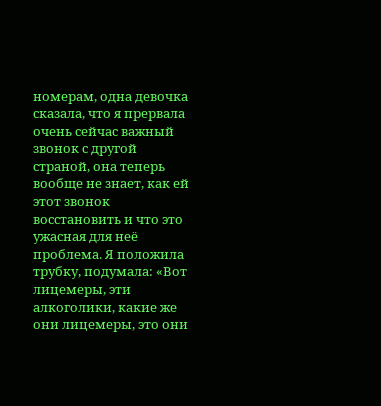номерам, одна девочка сказала, что я прервала очень сейчас важный звонок с другой страной, она теперь вообще не знает, как ей этот звонок восстановить и что это ужасная для неё проблема. Я положила трубку, подумала: «Вот лицемеры, эти алкоголики, какие же они лицемеры, это они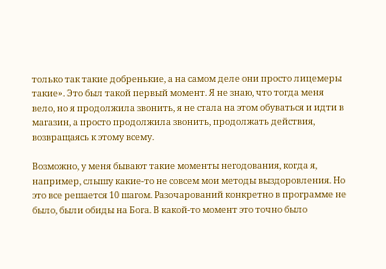только так такие добренькие, а на самом деле они просто лицемеры такие». Это был такой первый момент. Я не знаю, что тогда меня вело, но я продолжила звонить, я не стала на этом обуваться и идти в магазин, а просто продолжила звонить, продолжать действия, возвращаясь к этому всему.

Возможно, у меня бывают такие моменты негодования, когда я, например, слышу какие-то не совсем мои методы выздоровления. Но это все решается 10 шагом. Разочарований конкретно в программе не было, были обиды на Бога. В какой-то момент это точно было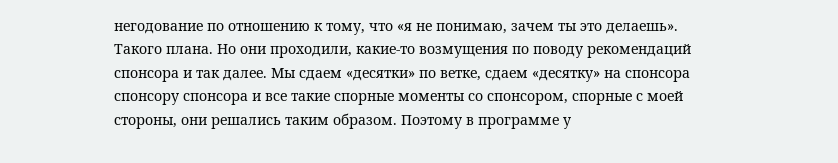негодование по отношению к тому, что «я не понимаю, зачем ты это делаешь». Такого плана. Но они проходили, какие-то возмущения по поводу рекомендаций спонсора и так далее. Мы сдаем «десятки» по ветке, сдаем «десятку» на спонсора спонсору спонсора и все такие спорные моменты со спонсором, спорные с моей стороны, они решались таким образом. Поэтому в программе у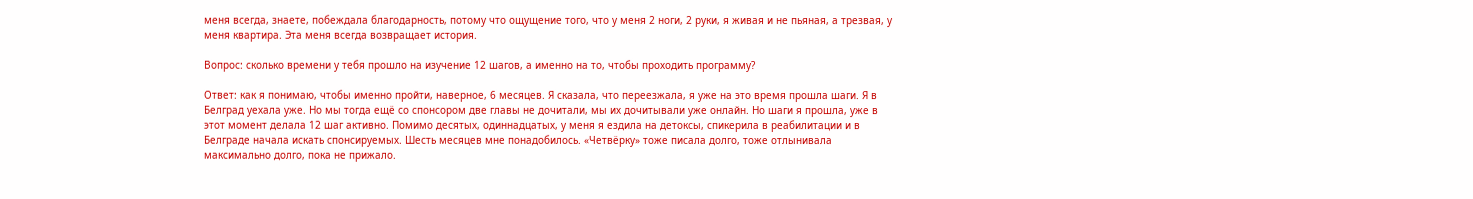меня всегда, знаете, побеждала благодарность, потому что ощущение того, что у меня 2 ноги, 2 руки, я живая и не пьяная, а трезвая, у меня квартира. Эта меня всегда возвращает история.

Вопрос: сколько времени у тебя прошло на изучение 12 шагов, а именно на то, чтобы проходить программу?

Ответ: как я понимаю, чтобы именно пройти, наверное, 6 месяцев. Я сказала, что переезжала, я уже на это время прошла шаги. Я в Белград уехала уже. Но мы тогда ещё со спонсором две главы не дочитали, мы их дочитывали уже онлайн. Но шаги я прошла, уже в этот момент делала 12 шаг активно. Помимо десятых, одиннадцатых, у меня я ездила на детоксы, спикерила в реабилитации и в Белграде начала искать спонсируемых. Шесть месяцев мне понадобилось. «Четвёрку» тоже писала долго, тоже отлынивала максимально долго, пока не прижало.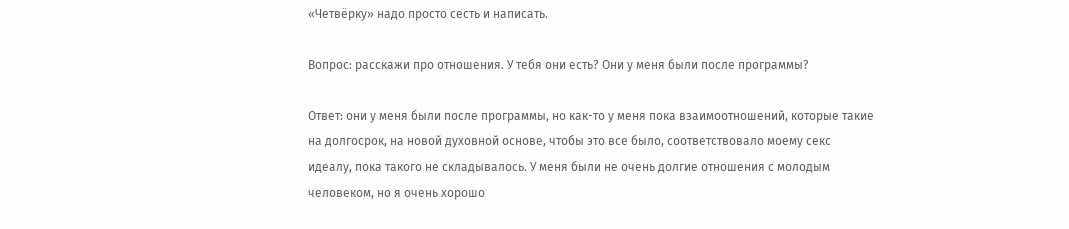«Четвёрку» надо просто сесть и написать.

Вопрос: расскажи про отношения. У тебя они есть? Они у меня были после программы?

Ответ: они у меня были после программы, но как-то у меня пока взаимоотношений, которые такие на долгосрок, на новой духовной основе, чтобы это все было, соответствовало моему секс идеалу, пока такого не складывалось. У меня были не очень долгие отношения с молодым человеком, но я очень хорошо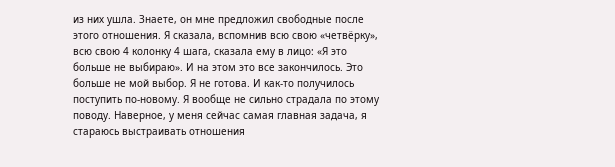из них ушла. Знаете, он мне предложил свободные после этого отношения. Я сказала, вспомнив всю свою «четвёрку», всю свою 4 колонку 4 шага, сказала ему в лицо: «Я это больше не выбираю». И на этом это все закончилось. Это больше не мой выбор. Я не готова. И как-то получилось поступить по-новому. Я вообще не сильно страдала по этому поводу. Наверное, у меня сейчас самая главная задача, я стараюсь выстраивать отношения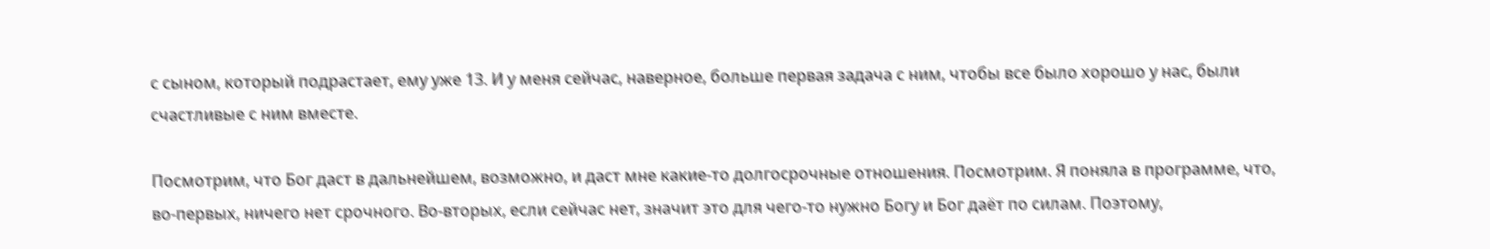с сыном, который подрастает, ему уже 13. И у меня сейчас, наверное, больше первая задача с ним, чтобы все было хорошо у нас, были счастливые с ним вместе.

Посмотрим, что Бог даст в дальнейшем, возможно, и даст мне какие-то долгосрочные отношения. Посмотрим. Я поняла в программе, что, во-первых, ничего нет срочного. Во-вторых, если сейчас нет, значит это для чего-то нужно Богу и Бог даёт по силам. Поэтому,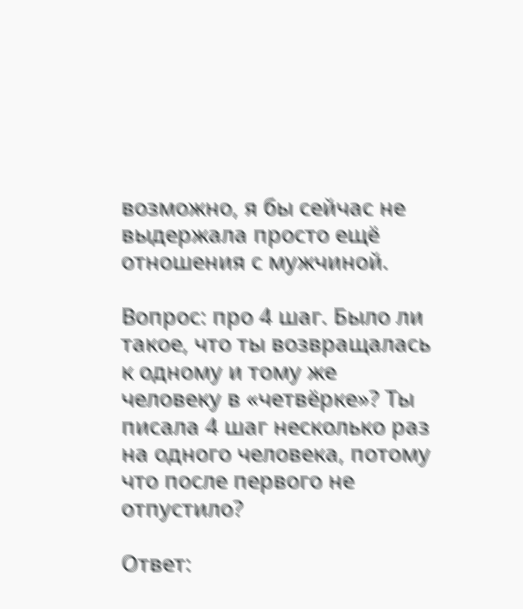возможно, я бы сейчас не выдержала просто ещё отношения с мужчиной.

Вопрос: про 4 шаг. Было ли такое, что ты возвращалась к одному и тому же человеку в «четвёрке»? Ты писала 4 шаг несколько раз на одного человека, потому что после первого не отпустило?

Ответ: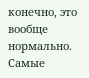конечно, это вообще нормально. Самые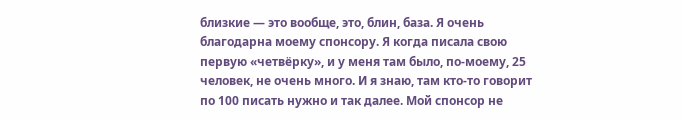близкие — это вообще, это, блин, база. Я очень благодарна моему спонсору. Я когда писала свою первую «четвёрку», и у меня там было, по-моему, 25 человек, не очень много. И я знаю, там кто-то говорит по 100 писать нужно и так далее. Мой спонсор не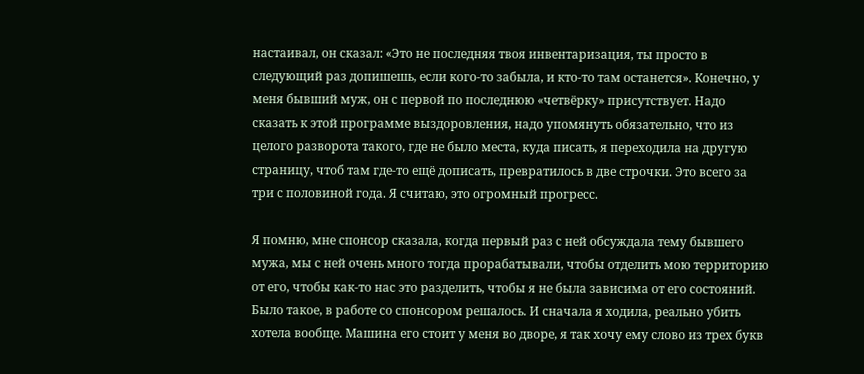настаивал, он сказал: «Это не последняя твоя инвентаризация, ты просто в следующий раз допишешь, если кого-то забыла, и кто-то там останется». Конечно, у меня бывший муж, он с первой по последнюю «четвёрку» присутствует. Надо сказать к этой программе выздоровления, надо упомянуть обязательно, что из целого разворота такого, где не было места, куда писать, я переходила на другую страницу, чтоб там где-то ещё дописать, превратилось в две строчки. Это всего за три с половиной года. Я считаю, это огромный прогресс.

Я помню, мне спонсор сказала, когда первый раз с ней обсуждала тему бывшего мужа, мы с ней очень много тогда прорабатывали, чтобы отделить мою территорию от его, чтобы как-то нас это разделить, чтобы я не была зависима от его состояний. Было такое, в работе со спонсором решалось. И сначала я ходила, реально убить хотела вообще. Машина его стоит у меня во дворе, я так хочу ему слово из трех букв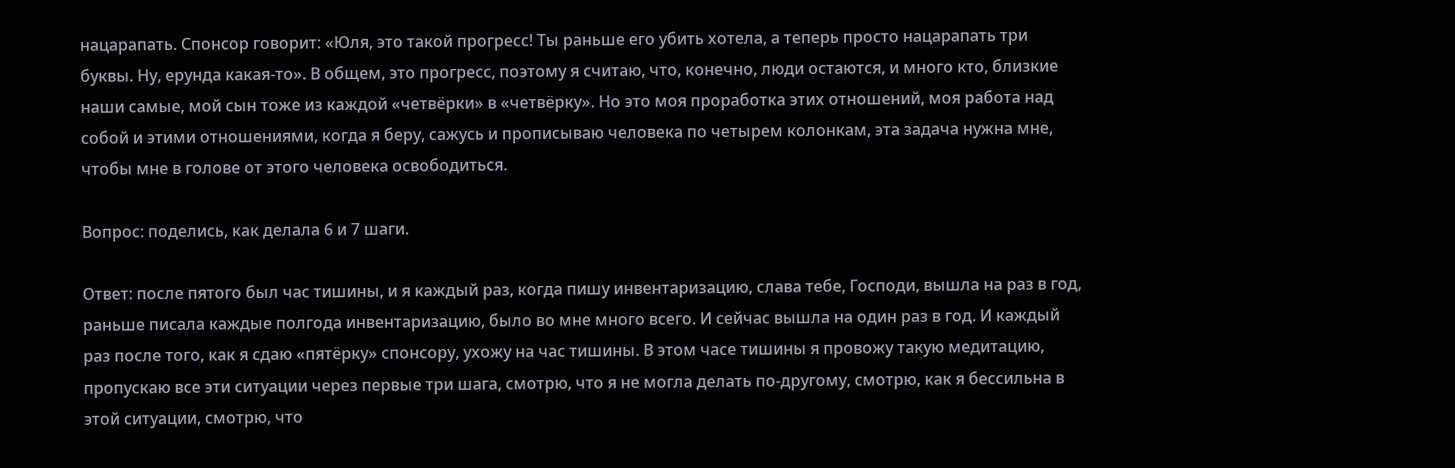нацарапать. Спонсор говорит: «Юля, это такой прогресс! Ты раньше его убить хотела, а теперь просто нацарапать три буквы. Ну, ерунда какая-то». В общем, это прогресс, поэтому я считаю, что, конечно, люди остаются, и много кто, близкие наши самые, мой сын тоже из каждой «четвёрки» в «четвёрку». Но это моя проработка этих отношений, моя работа над собой и этими отношениями, когда я беру, сажусь и прописываю человека по четырем колонкам, эта задача нужна мне, чтобы мне в голове от этого человека освободиться.

Вопрос: поделись, как делала 6 и 7 шаги.

Ответ: после пятого был час тишины, и я каждый раз, когда пишу инвентаризацию, слава тебе, Господи, вышла на раз в год, раньше писала каждые полгода инвентаризацию, было во мне много всего. И сейчас вышла на один раз в год. И каждый раз после того, как я сдаю «пятёрку» спонсору, ухожу на час тишины. В этом часе тишины я провожу такую медитацию, пропускаю все эти ситуации через первые три шага, смотрю, что я не могла делать по-другому, смотрю, как я бессильна в этой ситуации, смотрю, что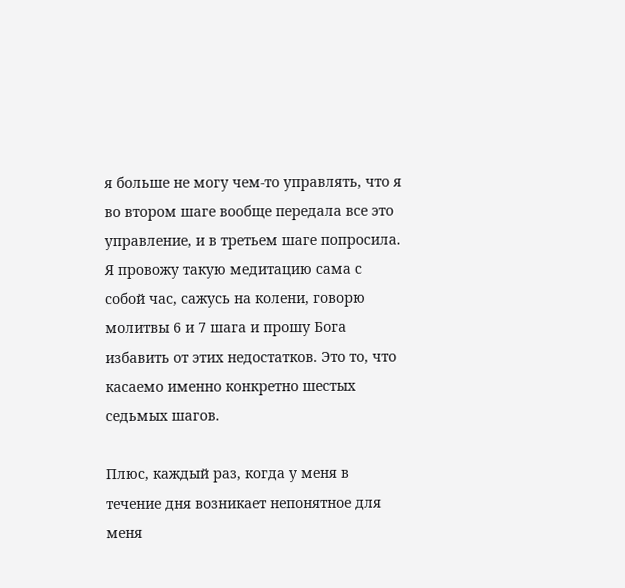я больше не могу чем-то управлять, что я во втором шаге вообще передала все это управление, и в третьем шаге попросила. Я провожу такую медитацию сама с собой час, сажусь на колени, говорю молитвы 6 и 7 шага и прошу Бога избавить от этих недостатков. Это то, что касаемо именно конкретно шестых седьмых шагов.

Плюс, каждый раз, когда у меня в течение дня возникает непонятное для меня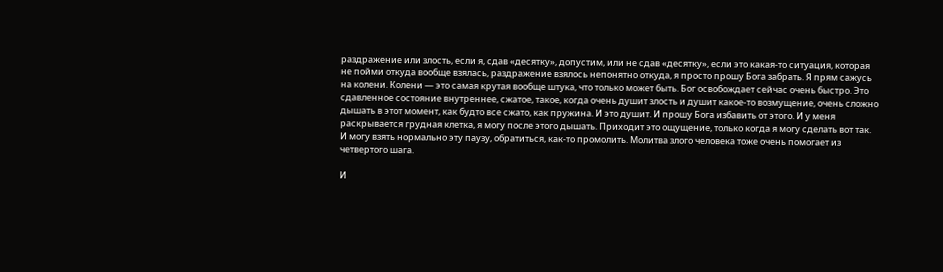раздражение или злость, если я, сдав «десятку», допустим, или не сдав «десятку», если это какая-то ситуация, которая не пойми откуда вообще взялась, раздражение взялось непонятно откуда, я просто прошу Бога забрать. Я прям сажусь на колени. Колени — это самая крутая вообще штука, что только может быть. Бог освобождает сейчас очень быстро. Это сдавленное состояние внутреннее, сжатое, такое, когда очень душит злость и душит какое-то возмущение, очень сложно дышать в этот момент, как будто все сжато, как пружина. И это душит. И прошу Бога избавить от этого. И у меня раскрывается грудная клетка, я могу после этого дышать. Приходит это ощущение, только когда я могу сделать вот так. И могу взять нормально эту паузу, обратиться, как-то промолить. Молитва злого человека тоже очень помогает из четвертого шага.

И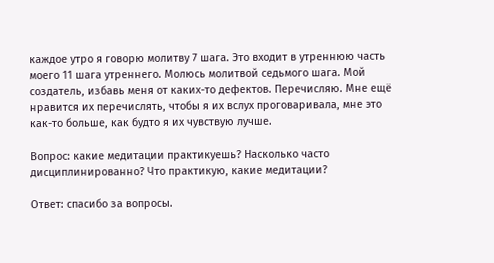каждое утро я говорю молитву 7 шага. Это входит в утреннюю часть моего 11 шага утреннего. Молюсь молитвой седьмого шага. Мой создатель, избавь меня от каких-то дефектов. Перечисляю. Мне ещё нравится их перечислять, чтобы я их вслух проговаривала, мне это как-то больше, как будто я их чувствую лучше.

Вопрос: какие медитации практикуешь? Насколько часто дисциплинированно? Что практикую, какие медитации?

Ответ: спасибо за вопросы.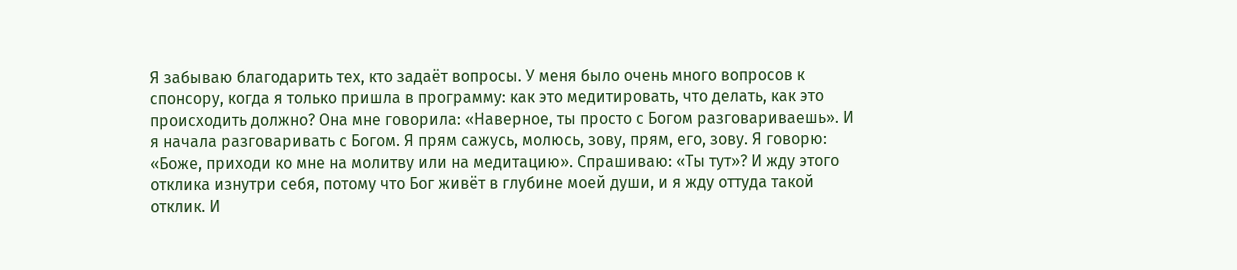Я забываю благодарить тех, кто задаёт вопросы. У меня было очень много вопросов к спонсору, когда я только пришла в программу: как это медитировать, что делать, как это происходить должно? Она мне говорила: «Наверное, ты просто с Богом разговариваешь». И я начала разговаривать с Богом. Я прям сажусь, молюсь, зову, прям, его, зову. Я говорю: «Боже, приходи ко мне на молитву или на медитацию». Спрашиваю: «Ты тут»? И жду этого отклика изнутри себя, потому что Бог живёт в глубине моей души, и я жду оттуда такой отклик. И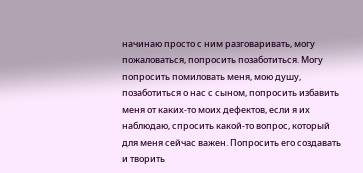начинаю просто с ним разговаривать, могу пожаловаться, попросить позаботиться. Могу попросить помиловать меня, мою душу, позаботиться о нас с сыном, попросить избавить меня от каких-то моих дефектов, если я их наблюдаю, спросить какой-то вопрос, который для меня сейчас важен. Попросить его создавать и творить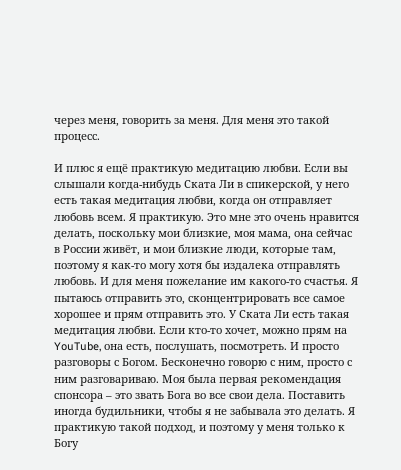через меня, говорить за меня. Для меня это такой процесс.

И плюс я ещё практикую медитацию любви. Если вы слышали когда-нибудь Ската Ли в спикерской, у него есть такая медитация любви, когда он отправляет любовь всем. Я практикую. Это мне это очень нравится делать, поскольку мои близкие, моя мама, она сейчас в России живёт, и мои близкие люди, которые там, поэтому я как-то могу хотя бы издалека отправлять любовь. И для меня пожелание им какого-то счастья. Я пытаюсь отправить это, сконцентрировать все самое хорошее и прям отправить это. У Ската Ли есть такая медитация любви. Если кто-то хочет, можно прям на YouTube, она есть, послушать, посмотреть. И просто разговоры с Богом. Бесконечно говорю с ним, просто с ним разговариваю. Моя была первая рекомендация спонсора – это звать Бога во все свои дела. Поставить иногда будильники, чтобы я не забывала это делать. Я практикую такой подход, и поэтому у меня только к Богу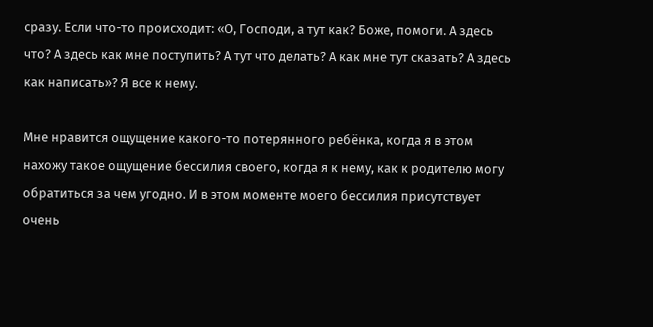сразу. Если что-то происходит: «О, Господи, а тут как? Боже, помоги. А здесь что? А здесь как мне поступить? А тут что делать? А как мне тут сказать? А здесь как написать»? Я все к нему.

Мне нравится ощущение какого-то потерянного ребёнка, когда я в этом нахожу такое ощущение бессилия своего, когда я к нему, как к родителю могу обратиться за чем угодно. И в этом моменте моего бессилия присутствует очень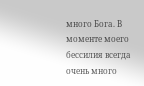много Бога. В моменте моего бессилия всегда очень много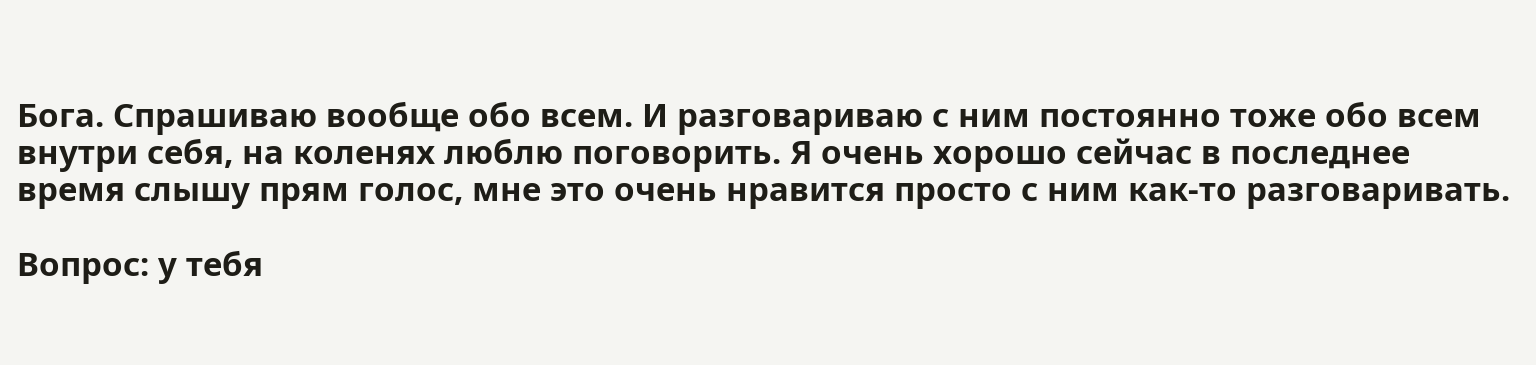Бога. Спрашиваю вообще обо всем. И разговариваю с ним постоянно тоже обо всем внутри себя, на коленях люблю поговорить. Я очень хорошо сейчас в последнее время слышу прям голос, мне это очень нравится просто с ним как-то разговаривать.

Вопрос: у тебя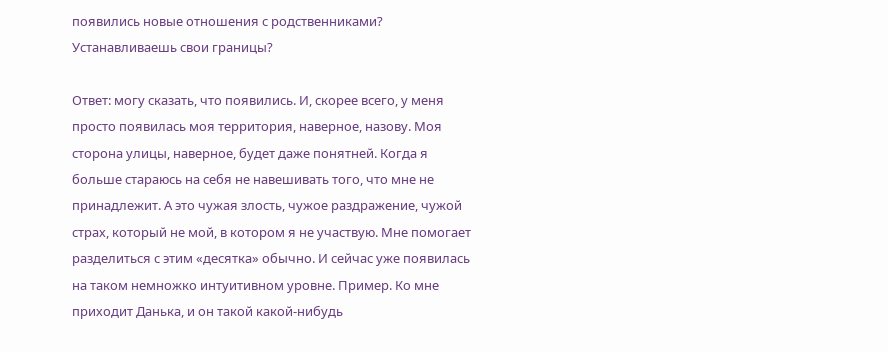появились новые отношения с родственниками? Устанавливаешь свои границы?

Ответ: могу сказать, что появились. И, скорее всего, у меня просто появилась моя территория, наверное, назову. Моя сторона улицы, наверное, будет даже понятней. Когда я больше стараюсь на себя не навешивать того, что мне не принадлежит. А это чужая злость, чужое раздражение, чужой страх, который не мой, в котором я не участвую. Мне помогает разделиться с этим «десятка» обычно. И сейчас уже появилась на таком немножко интуитивном уровне. Пример. Ко мне приходит Данька, и он такой какой-нибудь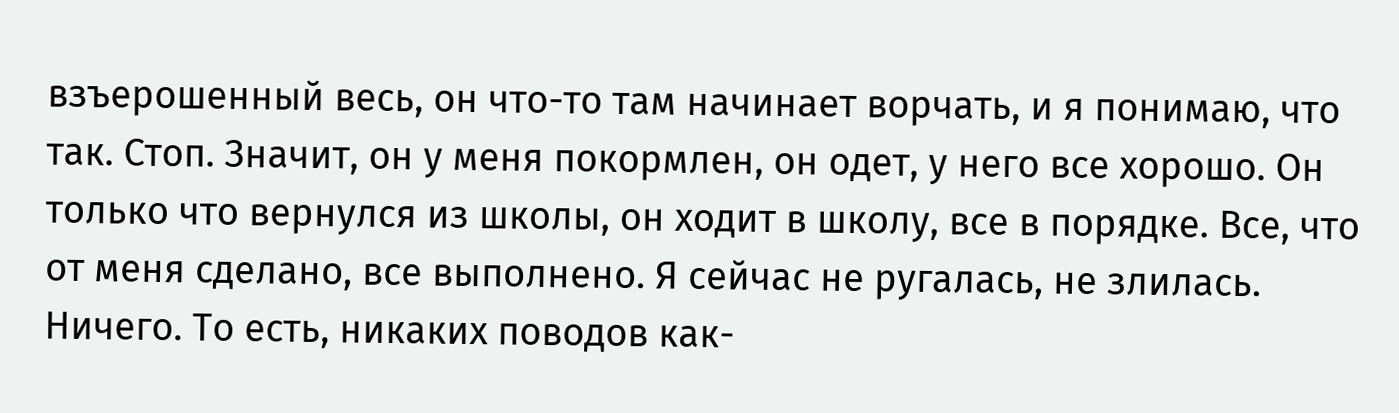взъерошенный весь, он что-то там начинает ворчать, и я понимаю, что так. Стоп. Значит, он у меня покормлен, он одет, у него все хорошо. Он только что вернулся из школы, он ходит в школу, все в порядке. Все, что от меня сделано, все выполнено. Я сейчас не ругалась, не злилась. Ничего. То есть, никаких поводов как-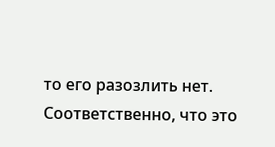то его разозлить нет. Соответственно, что это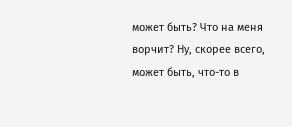может быть? Что на меня ворчит? Ну, скорее всего, может быть, что-то в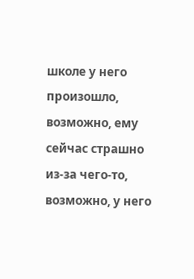школе у него произошло, возможно, ему сейчас страшно из-за чего-то, возможно, у него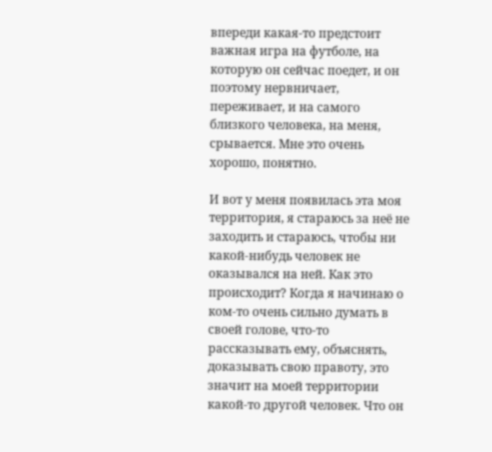впереди какая-то предстоит важная игра на футболе, на которую он сейчас поедет, и он поэтому нервничает, переживает, и на самого близкого человека, на меня, срывается. Мне это очень хорошо, понятно.

И вот у меня появилась эта моя территория, я стараюсь за неё не заходить и стараюсь, чтобы ни какой-нибудь человек не оказывался на ней. Как это происходит? Когда я начинаю о ком-то очень сильно думать в своей голове, что-то рассказывать ему, объяснять, доказывать свою правоту, это значит на моей территории какой-то другой человек. Что он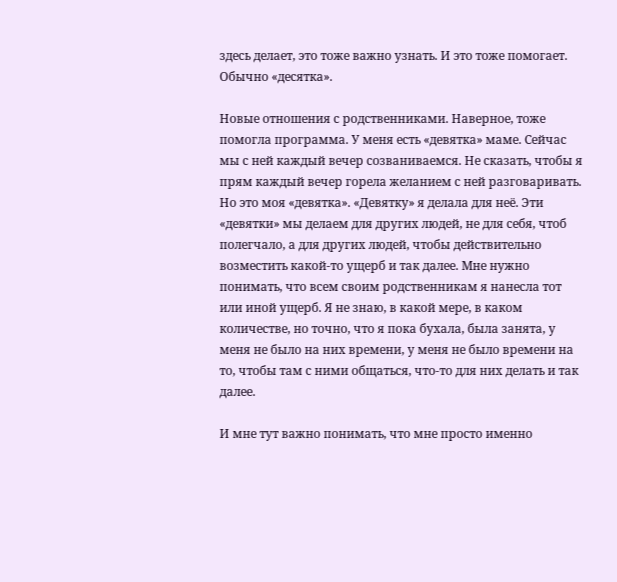здесь делает, это тоже важно узнать. И это тоже помогает. Обычно «десятка».

Новые отношения с родственниками. Наверное, тоже помогла программа. У меня есть «девятка» маме. Сейчас мы с ней каждый вечер созваниваемся. Не сказать, чтобы я прям каждый вечер горела желанием с ней разговаривать. Но это моя «девятка». «Девятку» я делала для неё. Эти «девятки» мы делаем для других людей, не для себя, чтоб полегчало, а для других людей, чтобы действительно возместить какой-то ущерб и так далее. Мне нужно понимать, что всем своим родственникам я нанесла тот или иной ущерб. Я не знаю, в какой мере, в каком количестве, но точно, что я пока бухала, была занята, у меня не было на них времени, у меня не было времени на то, чтобы там с ними общаться, что-то для них делать и так далее.

И мне тут важно понимать, что мне просто именно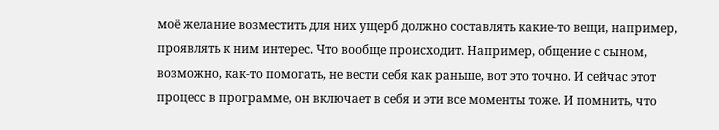моё желание возместить для них ущерб должно составлять какие-то вещи, например, проявлять к ним интерес. Что вообще происходит. Например, общение с сыном, возможно, как-то помогать, не вести себя как раньше, вот это точно. И сейчас этот процесс в программе, он включает в себя и эти все моменты тоже. И помнить, что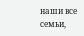наши все семьи,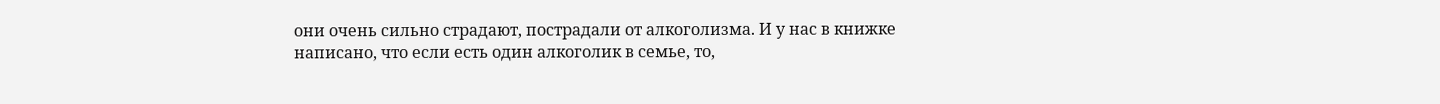они очень сильно страдают, пострадали от алкоголизма. И у нас в книжке написано, что если есть один алкоголик в семье, то,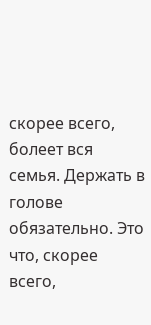скорее всего, болеет вся семья. Держать в голове обязательно. Это что, скорее всего,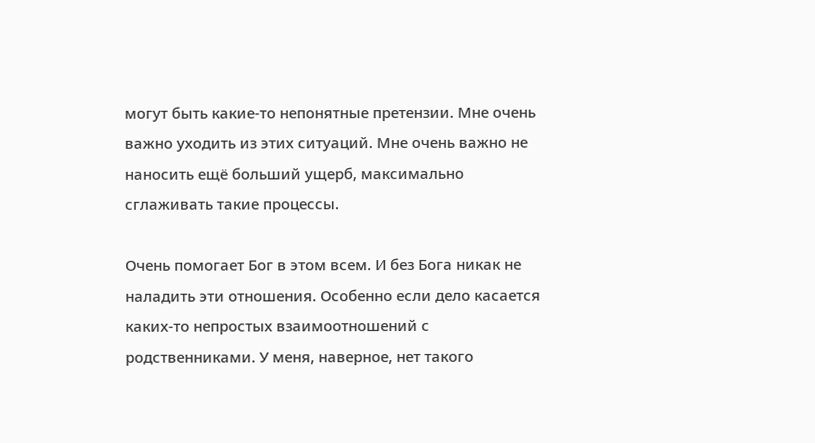могут быть какие-то непонятные претензии. Мне очень важно уходить из этих ситуаций. Мне очень важно не наносить ещё больший ущерб, максимально сглаживать такие процессы.

Очень помогает Бог в этом всем. И без Бога никак не наладить эти отношения. Особенно если дело касается каких-то непростых взаимоотношений с родственниками. У меня, наверное, нет такого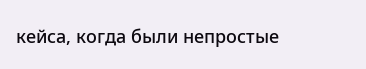кейса, когда были непростые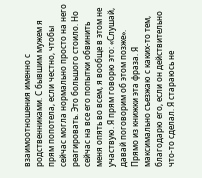взаимоотношения именно с родственниками. С бывшим мужем я прям попотела, если честно, чтобы сейчас могла нормально просто на него реагировать. Это большого стоило. Но сейчас на все его попытки обвинить меня опять во всем, я вообще в этом не участвую. Я прям говорю это: «Слушай, давай поговорим об этом позже». Прямо из книжки эта фраза. Я максимально съезжаю с каких-то тем, благодарю его, если он действительно что-то сделал. Я стараюсь не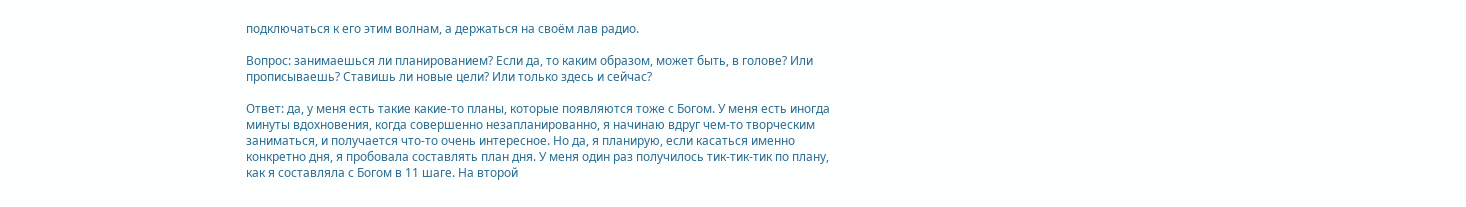подключаться к его этим волнам, а держаться на своём лав радио.

Вопрос: занимаешься ли планированием? Если да, то каким образом, может быть, в голове? Или прописываешь? Ставишь ли новые цели? Или только здесь и сейчас?

Ответ: да, у меня есть такие какие-то планы, которые появляются тоже с Богом. У меня есть иногда минуты вдохновения, когда совершенно незапланированно, я начинаю вдруг чем-то творческим заниматься, и получается что-то очень интересное. Но да, я планирую, если касаться именно конкретно дня, я пробовала составлять план дня. У меня один раз получилось тик-тик-тик по плану, как я составляла с Богом в 11 шаге. На второй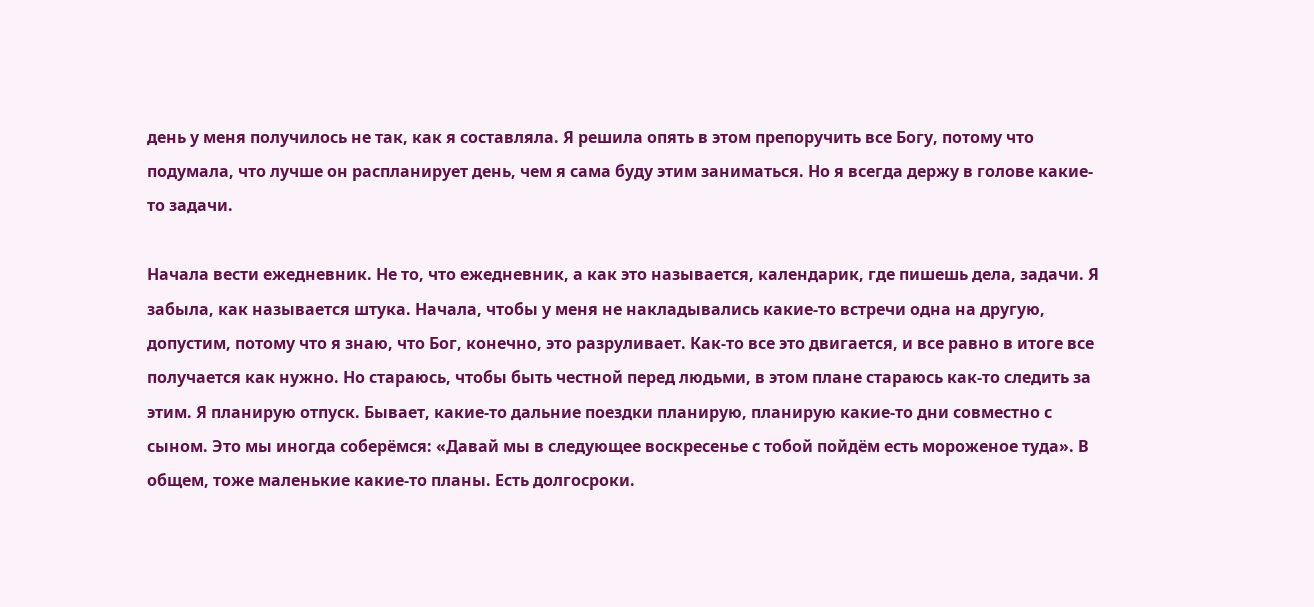день у меня получилось не так, как я составляла. Я решила опять в этом препоручить все Богу, потому что подумала, что лучше он распланирует день, чем я сама буду этим заниматься. Но я всегда держу в голове какие-то задачи.

Начала вести ежедневник. Не то, что ежедневник, а как это называется, календарик, где пишешь дела, задачи. Я забыла, как называется штука. Начала, чтобы у меня не накладывались какие-то встречи одна на другую, допустим, потому что я знаю, что Бог, конечно, это разруливает. Как-то все это двигается, и все равно в итоге все получается как нужно. Но стараюсь, чтобы быть честной перед людьми, в этом плане стараюсь как-то следить за этим. Я планирую отпуск. Бывает, какие-то дальние поездки планирую, планирую какие-то дни совместно с сыном. Это мы иногда соберёмся: «Давай мы в следующее воскресенье с тобой пойдём есть мороженое туда». В общем, тоже маленькие какие-то планы. Есть долгосроки.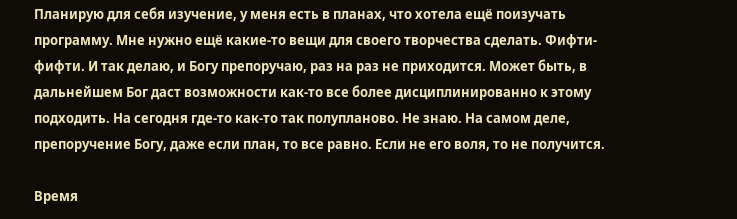Планирую для себя изучение, у меня есть в планах, что хотела ещё поизучать программу. Мне нужно ещё какие-то вещи для своего творчества сделать. Фифти-фифти. И так делаю, и Богу препоручаю, раз на раз не приходится. Может быть, в дальнейшем Бог даст возможности как-то все более дисциплинированно к этому подходить. На сегодня где-то как-то так полупланово. Не знаю. На самом деле, препоручение Богу, даже если план, то все равно. Если не его воля, то не получится.

Время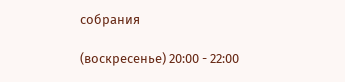собрания

(воскресенье) 20:00 - 22:00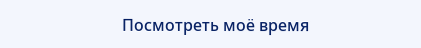Посмотреть моё время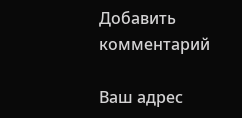Добавить комментарий

Ваш адрес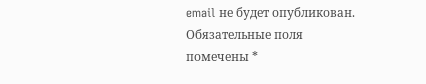email не будет опубликован. Обязательные поля помечены *